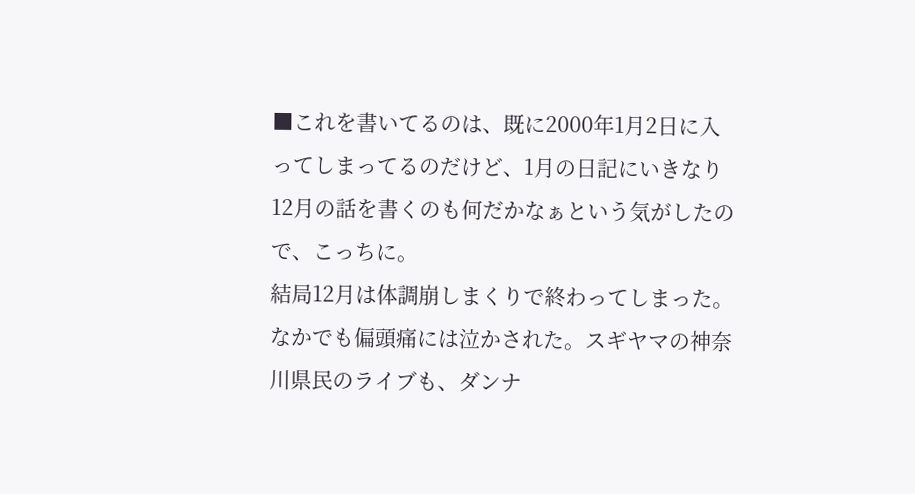■これを書いてるのは、既に2000年1月2日に入ってしまってるのだけど、1月の日記にいきなり12月の話を書くのも何だかなぁという気がしたので、こっちに。
結局12月は体調崩しまくりで終わってしまった。なかでも偏頭痛には泣かされた。スギヤマの神奈川県民のライブも、ダンナ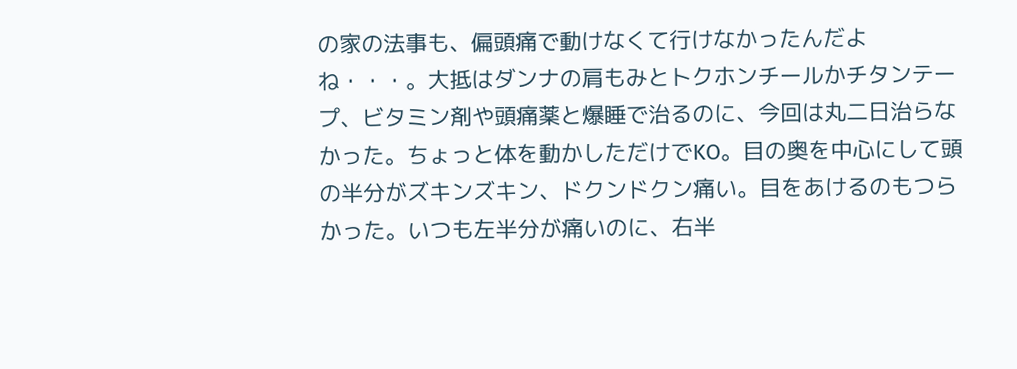の家の法事も、偏頭痛で動けなくて行けなかったんだよね・・・。大抵はダンナの肩もみとトクホンチールかチタンテープ、ビタミン剤や頭痛薬と爆睡で治るのに、今回は丸二日治らなかった。ちょっと体を動かしただけでKO。目の奥を中心にして頭の半分がズキンズキン、ドクンドクン痛い。目をあけるのもつらかった。いつも左半分が痛いのに、右半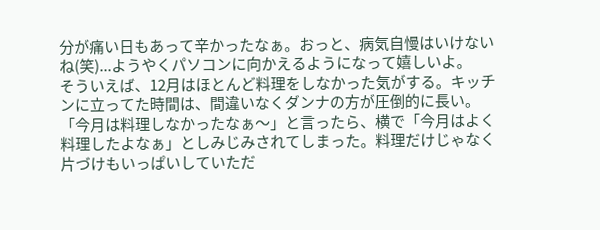分が痛い日もあって辛かったなぁ。おっと、病気自慢はいけないね(笑)...ようやくパソコンに向かえるようになって嬉しいよ。
そういえば、12月はほとんど料理をしなかった気がする。キッチンに立ってた時間は、間違いなくダンナの方が圧倒的に長い。「今月は料理しなかったなぁ〜」と言ったら、横で「今月はよく料理したよなぁ」としみじみされてしまった。料理だけじゃなく片づけもいっぱいしていただ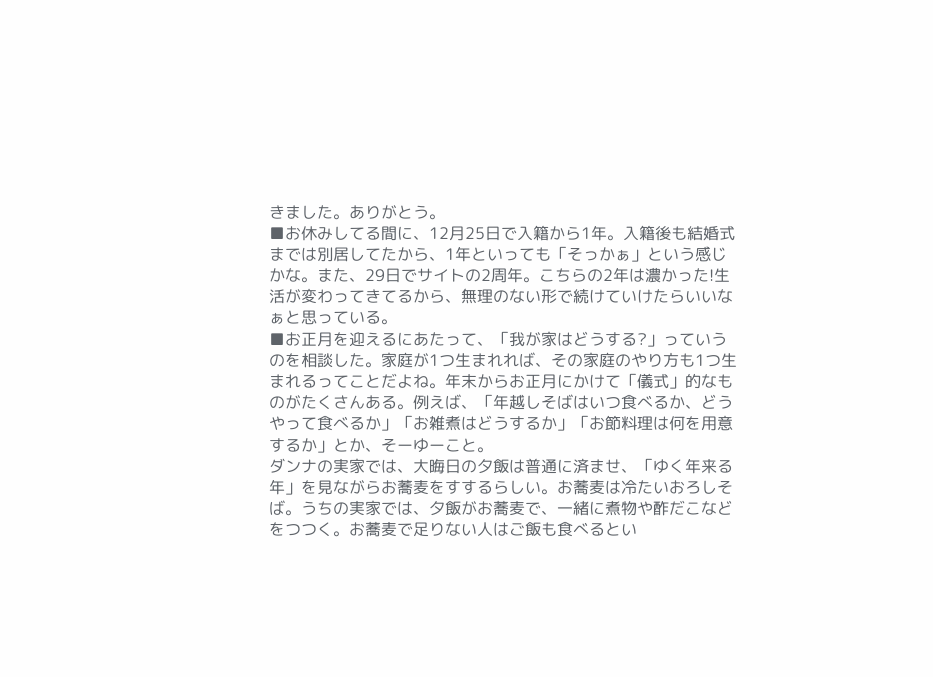きました。ありがとう。
■お休みしてる間に、12月25日で入籍から1年。入籍後も結婚式までは別居してたから、1年といっても「そっかぁ」という感じかな。また、29日でサイトの2周年。こちらの2年は濃かった!生活が変わってきてるから、無理のない形で続けていけたらいいなぁと思っている。
■お正月を迎えるにあたって、「我が家はどうする?」っていうのを相談した。家庭が1つ生まれれば、その家庭のやり方も1つ生まれるってことだよね。年末からお正月にかけて「儀式」的なものがたくさんある。例えば、「年越しそばはいつ食べるか、どうやって食べるか」「お雑煮はどうするか」「お節料理は何を用意するか」とか、そーゆーこと。
ダンナの実家では、大晦日の夕飯は普通に済ませ、「ゆく年来る年」を見ながらお蕎麦をすするらしい。お蕎麦は冷たいおろしそば。うちの実家では、夕飯がお蕎麦で、一緒に煮物や酢だこなどをつつく。お蕎麦で足りない人はご飯も食べるとい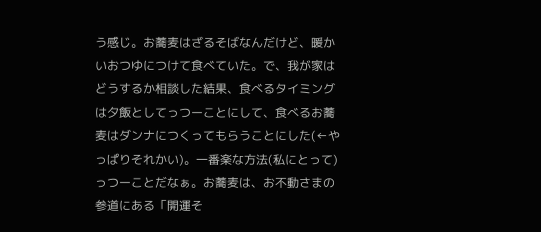う感じ。お蕎麦はざるそばなんだけど、暖かいおつゆにつけて食べていた。で、我が家はどうするか相談した結果、食べるタイミングは夕飯としてっつーことにして、食べるお蕎麦はダンナにつくってもらうことにした(←やっぱりそれかい)。一番楽な方法(私にとって)っつーことだなぁ。お蕎麦は、お不動さまの参道にある「開運そ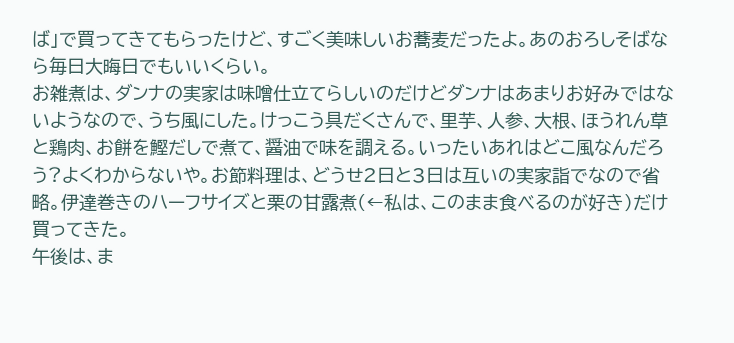ば」で買ってきてもらったけど、すごく美味しいお蕎麦だったよ。あのおろしそばなら毎日大晦日でもいいくらい。
お雑煮は、ダンナの実家は味噌仕立てらしいのだけどダンナはあまりお好みではないようなので、うち風にした。けっこう具だくさんで、里芋、人参、大根、ほうれん草と鶏肉、お餅を鰹だしで煮て、醤油で味を調える。いったいあれはどこ風なんだろう?よくわからないや。お節料理は、どうせ2日と3日は互いの実家詣でなので省略。伊達巻きのハーフサイズと栗の甘露煮(←私は、このまま食べるのが好き)だけ買ってきた。
午後は、ま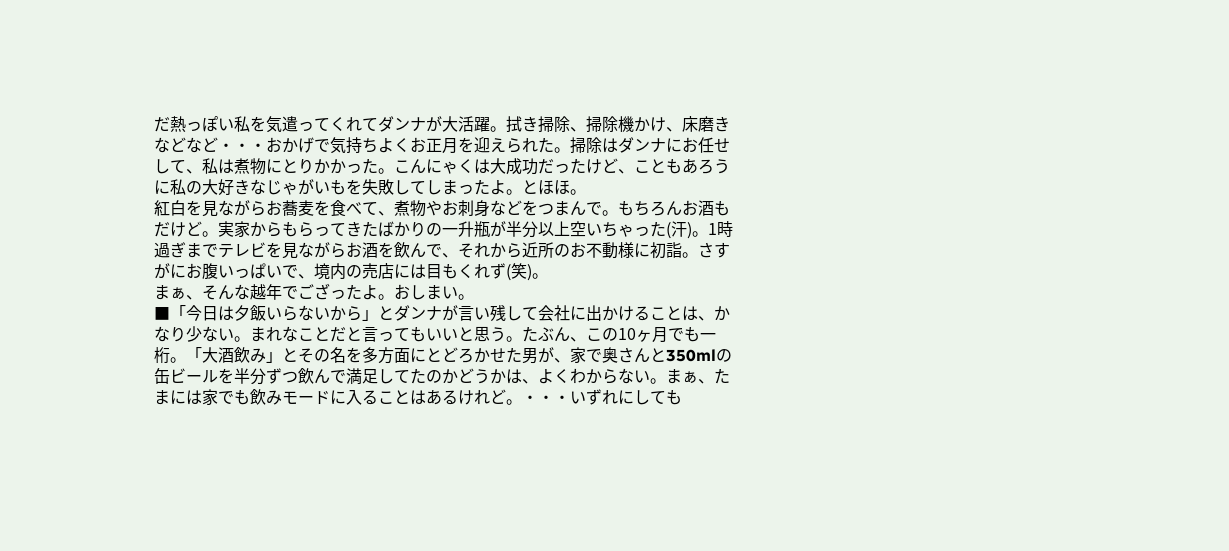だ熱っぽい私を気遣ってくれてダンナが大活躍。拭き掃除、掃除機かけ、床磨きなどなど・・・おかげで気持ちよくお正月を迎えられた。掃除はダンナにお任せして、私は煮物にとりかかった。こんにゃくは大成功だったけど、こともあろうに私の大好きなじゃがいもを失敗してしまったよ。とほほ。
紅白を見ながらお蕎麦を食べて、煮物やお刺身などをつまんで。もちろんお酒もだけど。実家からもらってきたばかりの一升瓶が半分以上空いちゃった(汗)。1時過ぎまでテレビを見ながらお酒を飲んで、それから近所のお不動様に初詣。さすがにお腹いっぱいで、境内の売店には目もくれず(笑)。
まぁ、そんな越年でござったよ。おしまい。
■「今日は夕飯いらないから」とダンナが言い残して会社に出かけることは、かなり少ない。まれなことだと言ってもいいと思う。たぶん、この10ヶ月でも一桁。「大酒飲み」とその名を多方面にとどろかせた男が、家で奥さんと350mlの缶ビールを半分ずつ飲んで満足してたのかどうかは、よくわからない。まぁ、たまには家でも飲みモードに入ることはあるけれど。・・・いずれにしても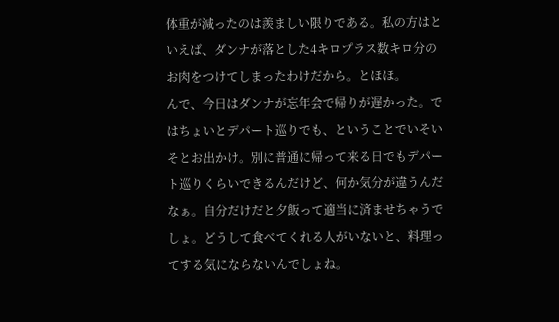体重が減ったのは羨ましい限りである。私の方はといえば、ダンナが落とした4キロプラス数キロ分のお肉をつけてしまったわけだから。とほほ。
んで、今日はダンナが忘年会で帰りが遅かった。ではちょいとデパート巡りでも、ということでいそいそとお出かけ。別に普通に帰って来る日でもデパート巡りくらいできるんだけど、何か気分が違うんだなぁ。自分だけだと夕飯って適当に済ませちゃうでしょ。どうして食べてくれる人がいないと、料理ってする気にならないんでしょね。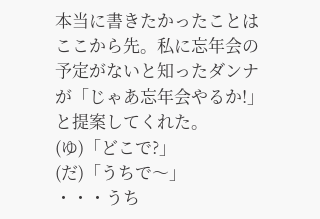本当に書きたかったことはここから先。私に忘年会の予定がないと知ったダンナが「じゃあ忘年会やるか!」と提案してくれた。
(ゆ)「どこで?」
(だ)「うちで〜」
・・・うち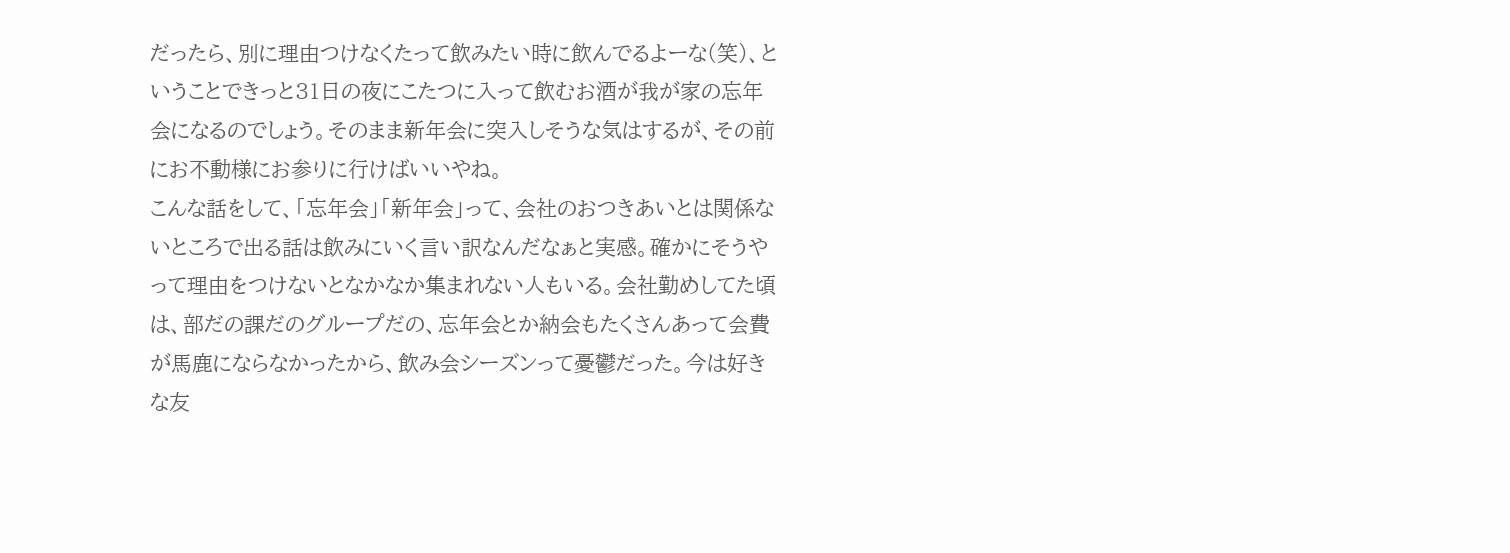だったら、別に理由つけなくたって飲みたい時に飲んでるよーな(笑)、ということできっと31日の夜にこたつに入って飲むお酒が我が家の忘年会になるのでしょう。そのまま新年会に突入しそうな気はするが、その前にお不動様にお参りに行けばいいやね。
こんな話をして、「忘年会」「新年会」って、会社のおつきあいとは関係ないところで出る話は飲みにいく言い訳なんだなぁと実感。確かにそうやって理由をつけないとなかなか集まれない人もいる。会社勤めしてた頃は、部だの課だのグループだの、忘年会とか納会もたくさんあって会費が馬鹿にならなかったから、飲み会シーズンって憂鬱だった。今は好きな友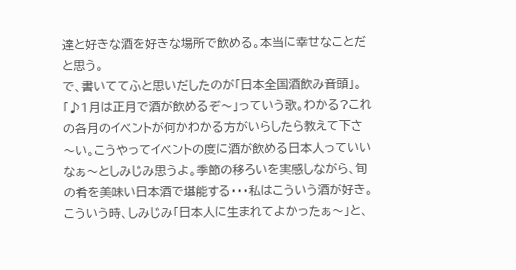達と好きな酒を好きな場所で飲める。本当に幸せなことだと思う。
で、書いててふと思いだしたのが「日本全国酒飲み音頭」。「♪1月は正月で酒が飲めるぞ〜」っていう歌。わかる?これの各月のイベントが何かわかる方がいらしたら教えて下さ〜い。こうやってイベントの度に酒が飲める日本人っていいなぁ〜としみじみ思うよ。季節の移ろいを実感しながら、旬の肴を美味い日本酒で堪能する・・・私はこういう酒が好き。こういう時、しみじみ「日本人に生まれてよかったぁ〜」と、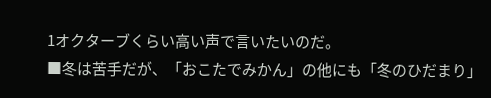1オクターブくらい高い声で言いたいのだ。
■冬は苦手だが、「おこたでみかん」の他にも「冬のひだまり」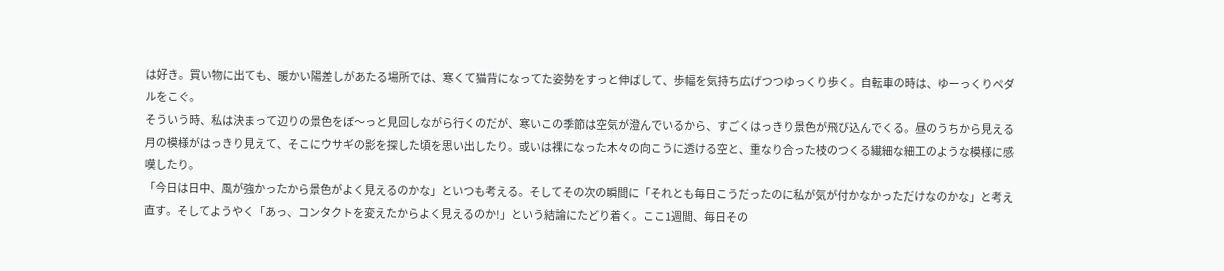は好き。買い物に出ても、暖かい陽差しがあたる場所では、寒くて猫背になってた姿勢をすっと伸ばして、歩幅を気持ち広げつつゆっくり歩く。自転車の時は、ゆーっくりペダルをこぐ。
そういう時、私は決まって辺りの景色をぼ〜っと見回しながら行くのだが、寒いこの季節は空気が澄んでいるから、すごくはっきり景色が飛び込んでくる。昼のうちから見える月の模様がはっきり見えて、そこにウサギの影を探した頃を思い出したり。或いは裸になった木々の向こうに透ける空と、重なり合った枝のつくる繊細な細工のような模様に感嘆したり。
「今日は日中、風が強かったから景色がよく見えるのかな」といつも考える。そしてその次の瞬間に「それとも毎日こうだったのに私が気が付かなかっただけなのかな」と考え直す。そしてようやく「あっ、コンタクトを変えたからよく見えるのか!」という結論にたどり着く。ここ1週間、毎日その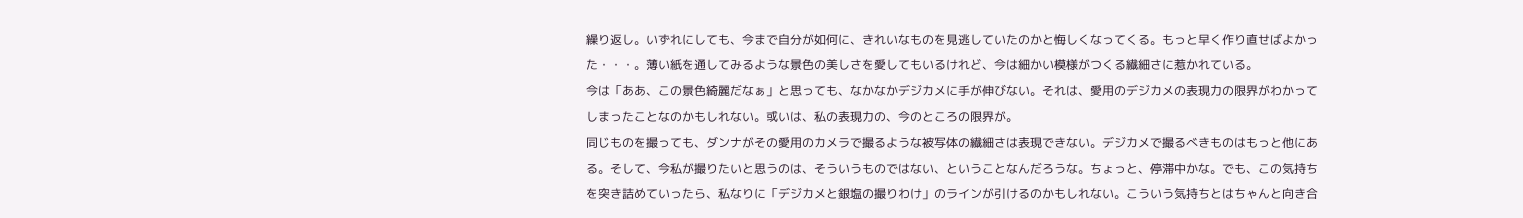繰り返し。いずれにしても、今まで自分が如何に、きれいなものを見逃していたのかと悔しくなってくる。もっと早く作り直せばよかった・・・。薄い紙を通してみるような景色の美しさを愛してもいるけれど、今は細かい模様がつくる繊細さに惹かれている。
今は「ああ、この景色綺麗だなぁ」と思っても、なかなかデジカメに手が伸びない。それは、愛用のデジカメの表現力の限界がわかってしまったことなのかもしれない。或いは、私の表現力の、今のところの限界が。
同じものを撮っても、ダンナがその愛用のカメラで撮るような被写体の繊細さは表現できない。デジカメで撮るべきものはもっと他にある。そして、今私が撮りたいと思うのは、そういうものではない、ということなんだろうな。ちょっと、停滞中かな。でも、この気持ちを突き詰めていったら、私なりに「デジカメと銀塩の撮りわけ」のラインが引けるのかもしれない。こういう気持ちとはちゃんと向き合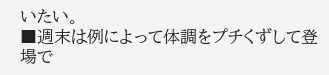いたい。
■週末は例によって体調をプチくずして登場で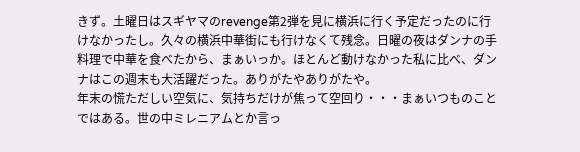きず。土曜日はスギヤマのrevenge第2弾を見に横浜に行く予定だったのに行けなかったし。久々の横浜中華街にも行けなくて残念。日曜の夜はダンナの手料理で中華を食べたから、まぁいっか。ほとんど動けなかった私に比べ、ダンナはこの週末も大活躍だった。ありがたやありがたや。
年末の慌ただしい空気に、気持ちだけが焦って空回り・・・まぁいつものことではある。世の中ミレニアムとか言っ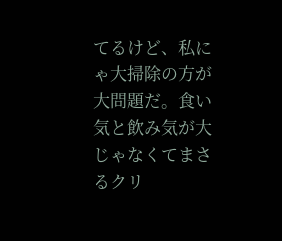てるけど、私にゃ大掃除の方が大問題だ。食い気と飲み気が大じゃなくてまさるクリ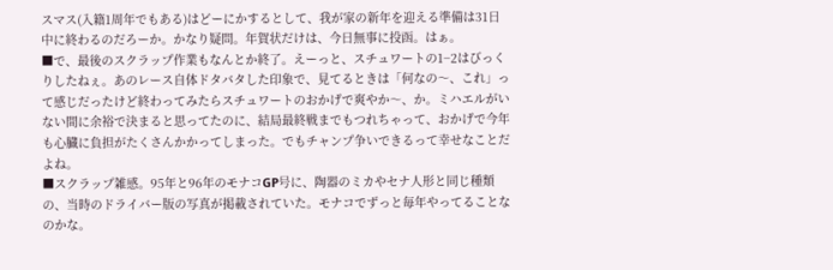スマス(入籍1周年でもある)はどーにかするとして、我が家の新年を迎える準備は31日中に終わるのだろーか。かなり疑問。年賀状だけは、今日無事に投函。はぁ。
■で、最後のスクラップ作業もなんとか終了。えーっと、スチュワートの1−2はびっくりしたねぇ。あのレース自体ドタバタした印象で、見てるときは「何なの〜、これ」って感じだったけど終わってみたらスチュワートのおかげで爽やか〜、か。ミハエルがいない間に余裕で決まると思ってたのに、結局最終戦までもつれちゃって、おかげで今年も心臓に負担がたくさんかかってしまった。でもチャンプ争いできるって幸せなことだよね。
■スクラップ雑感。95年と96年のモナコGP号に、陶器のミカやセナ人形と同じ種類の、当時のドライバー版の写真が掲載されていた。モナコでずっと毎年やってることなのかな。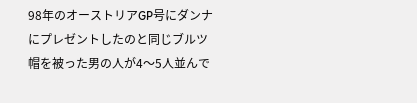98年のオーストリアGP号にダンナにプレゼントしたのと同じブルツ帽を被った男の人が4〜5人並んで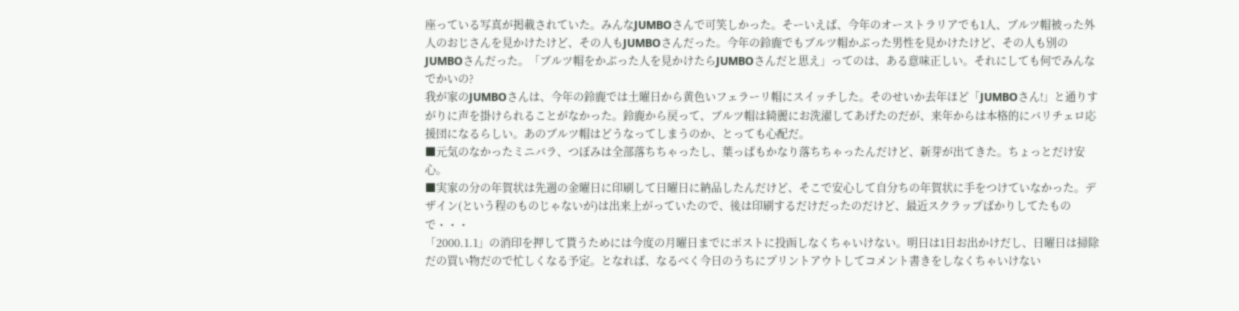座っている写真が掲載されていた。みんなJUMBOさんで可笑しかった。そーいえば、今年のオーストラリアでも1人、ブルツ帽被った外人のおじさんを見かけたけど、その人もJUMBOさんだった。今年の鈴鹿でもブルツ帽かぶった男性を見かけたけど、その人も別のJUMBOさんだった。「ブルツ帽をかぶった人を見かけたらJUMBOさんだと思え」ってのは、ある意味正しい。それにしても何でみんなでかいの?
我が家のJUMBOさんは、今年の鈴鹿では土曜日から黄色いフェラーリ帽にスイッチした。そのせいか去年ほど「JUMBOさん!」と通りすがりに声を掛けられることがなかった。鈴鹿から戻って、ブルツ帽は綺麗にお洗濯してあげたのだが、来年からは本格的にバリチェロ応援団になるらしい。あのブルツ帽はどうなってしまうのか、とっても心配だ。
■元気のなかったミニバラ、つぼみは全部落ちちゃったし、葉っぱもかなり落ちちゃったんだけど、新芽が出てきた。ちょっとだけ安心。
■実家の分の年賀状は先週の金曜日に印刷して日曜日に納品したんだけど、そこで安心して自分ちの年賀状に手をつけていなかった。デザイン(という程のものじゃないが)は出来上がっていたので、後は印刷するだけだったのだけど、最近スクラップばかりしてたもので・・・
「2000.1.1」の消印を押して貰うためには今度の月曜日までにポストに投函しなくちゃいけない。明日は1日お出かけだし、日曜日は掃除だの買い物だので忙しくなる予定。となれば、なるべく今日のうちにプリントアウトしてコメント書きをしなくちゃいけない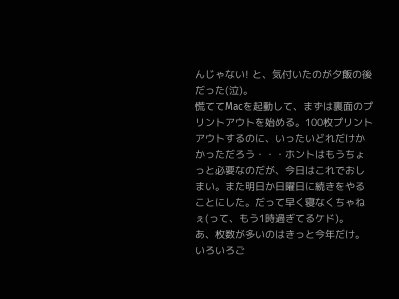んじゃない! と、気付いたのが夕飯の後だった(泣)。
慌ててMacを起動して、まずは裏面のプリントアウトを始める。100枚プリントアウトするのに、いったいどれだけかかっただろう・・・ホントはもうちょっと必要なのだが、今日はこれでおしまい。また明日か日曜日に続きをやることにした。だって早く寝なくちゃねぇ(って、もう1時過ぎてるケド)。
あ、枚数が多いのはきっと今年だけ。いろいろご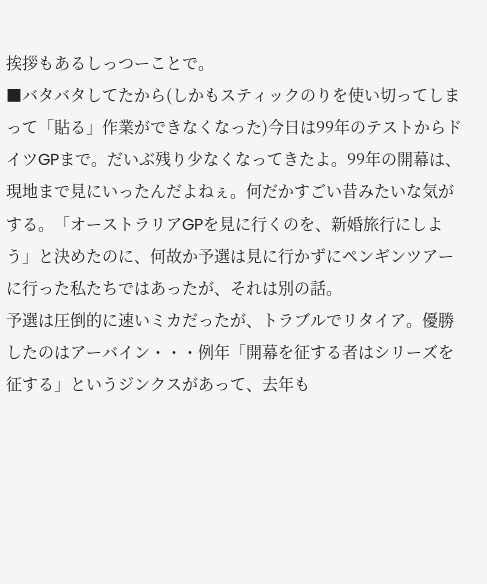挨拶もあるしっつーことで。
■バタバタしてたから(しかもスティックのりを使い切ってしまって「貼る」作業ができなくなった)今日は99年のテストからドイツGPまで。だいぶ残り少なくなってきたよ。99年の開幕は、現地まで見にいったんだよねぇ。何だかすごい昔みたいな気がする。「オーストラリアGPを見に行くのを、新婚旅行にしよう」と決めたのに、何故か予選は見に行かずにペンギンツアーに行った私たちではあったが、それは別の話。
予選は圧倒的に速いミカだったが、トラブルでリタイア。優勝したのはアーバイン・・・例年「開幕を征する者はシリーズを征する」というジンクスがあって、去年も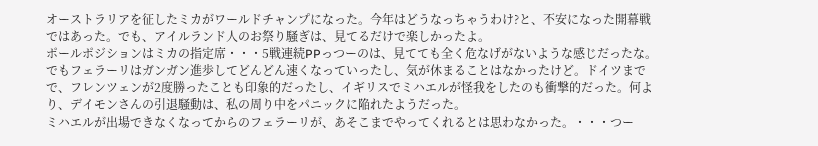オーストラリアを征したミカがワールドチャンプになった。今年はどうなっちゃうわけ?と、不安になった開幕戦ではあった。でも、アイルランド人のお祭り騒ぎは、見てるだけで楽しかったよ。
ポールポジションはミカの指定席・・・5戦連続PPっつーのは、見てても全く危なげがないような感じだったな。でもフェラーリはガンガン進歩してどんどん速くなっていったし、気が休まることはなかったけど。ドイツまでで、フレンツェンが2度勝ったことも印象的だったし、イギリスでミハエルが怪我をしたのも衝撃的だった。何より、デイモンさんの引退騒動は、私の周り中をパニックに陥れたようだった。
ミハエルが出場できなくなってからのフェラーリが、あそこまでやってくれるとは思わなかった。・・・つー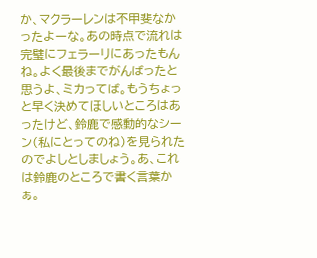か、マクラーレンは不甲斐なかったよーな。あの時点で流れは完璧にフェラーリにあったもんね。よく最後までがんばったと思うよ、ミカってば。もうちょっと早く決めてほしいところはあったけど、鈴鹿で感動的なシーン(私にとってのね)を見られたのでよしとしましょう。あ、これは鈴鹿のところで書く言葉かぁ。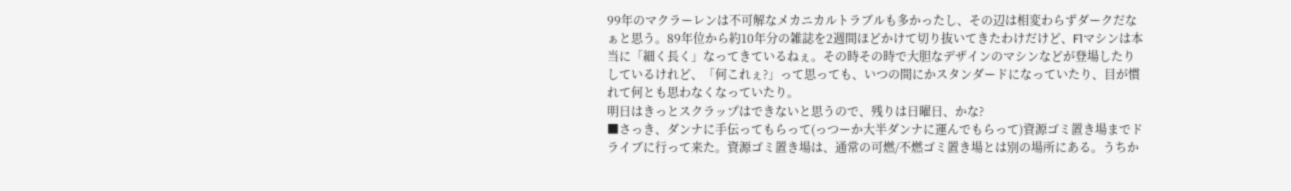99年のマクラーレンは不可解なメカニカルトラブルも多かったし、その辺は相変わらずダークだなぁと思う。89年位から約10年分の雑誌を2週間ほどかけて切り抜いてきたわけだけど、F1マシンは本当に「細く長く」なってきているねぇ。その時その時で大胆なデザインのマシンなどが登場したりしているけれど、「何これぇ?」って思っても、いつの間にかスタンダードになっていたり、目が慣れて何とも思わなくなっていたり。
明日はきっとスクラップはできないと思うので、残りは日曜日、かな?
■さっき、ダンナに手伝ってもらって(っつーか大半ダンナに運んでもらって)資源ゴミ置き場までドライブに行って来た。資源ゴミ置き場は、通常の可燃/不燃ゴミ置き場とは別の場所にある。うちか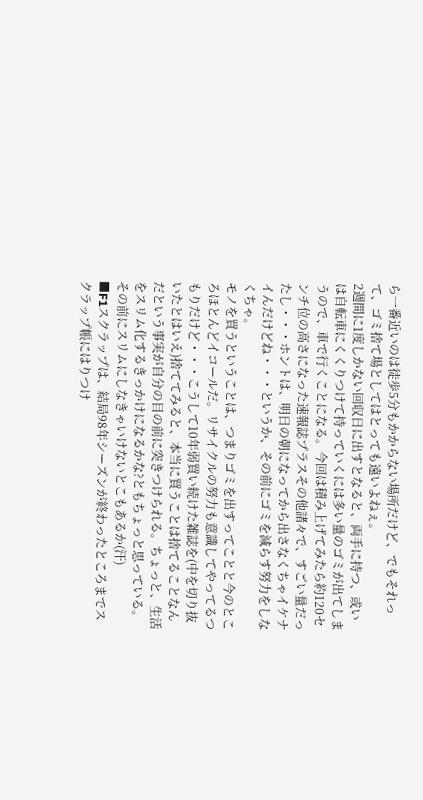ら一番近いのは徒歩5分もかからない場所だけど、でもそれって、ゴミ捨て場としてはとっても遠いよねぇ。
2週間に1度しかない回収日に出すとなると、両手に持つ、或いは自転車にくくりつけて持っていくには多い量のゴミが出てしまうので、車で行くことになる。今回は積み上げてみたら約120センチ位の高さになった速報誌プラスその他諸々で、すごい量だったし・・・ホントは、明日の朝になってから出さなくちゃイケナイんだけどね・・・というか、その前にゴミを減らす努力をしなくちゃ。
モノを買うということは、つまりゴミを出すってことと今のところほとんどイコールだ。リサイクルの努力も意識してやってるつもりだけど・・・こうして10年弱買い続けた雑誌を(中を切り抜いたとはいえ)捨ててみると、本当に買うことは捨てることなんだという事実が自分の目の前に突きつけられる。ちょっと、生活をスリム化するきっかけになるかな?ともちょっと思っている。その前にスリムにしなきゃいけないとこもあるか(汗)
■F1スクラップは、結局98年シーズンが終わったところまでスクラップ帳にはりつけ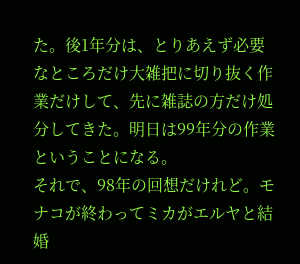た。後1年分は、とりあえず必要なところだけ大雑把に切り抜く作業だけして、先に雑誌の方だけ処分してきた。明日は99年分の作業ということになる。
それで、98年の回想だけれど。モナコが終わってミカがエルヤと結婚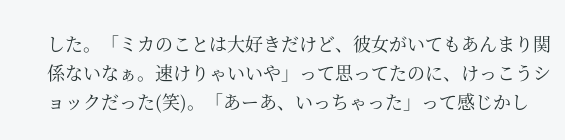した。「ミカのことは大好きだけど、彼女がいてもあんまり関係ないなぁ。速けりゃいいや」って思ってたのに、けっこうショックだった(笑)。「あーあ、いっちゃった」って感じかし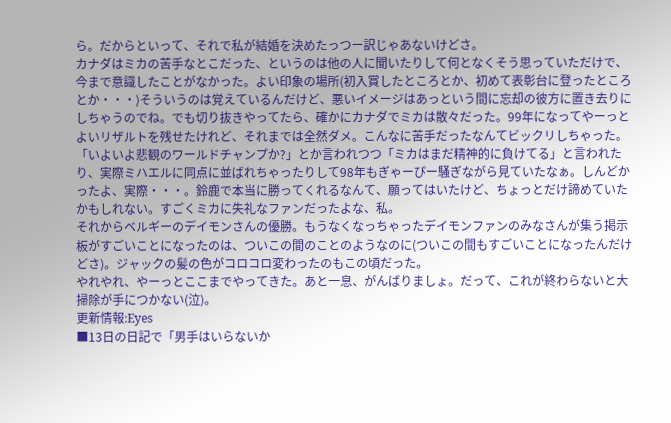ら。だからといって、それで私が結婚を決めたっつー訳じゃあないけどさ。
カナダはミカの苦手なとこだった、というのは他の人に聞いたりして何となくそう思っていただけで、今まで意識したことがなかった。よい印象の場所(初入賞したところとか、初めて表彰台に登ったところとか・・・)そういうのは覚えているんだけど、悪いイメージはあっという間に忘却の彼方に置き去りにしちゃうのでね。でも切り抜きやってたら、確かにカナダでミカは散々だった。99年になってやーっとよいリザルトを残せたけれど、それまでは全然ダメ。こんなに苦手だったなんてビックリしちゃった。
「いよいよ悲観のワールドチャンプか?」とか言われつつ「ミカはまだ精神的に負けてる」と言われたり、実際ミハエルに同点に並ばれちゃったりして98年もぎゃーぴー騒ぎながら見ていたなぁ。しんどかったよ、実際・・・。鈴鹿で本当に勝ってくれるなんて、願ってはいたけど、ちょっとだけ諦めていたかもしれない。すごくミカに失礼なファンだったよな、私。
それからベルギーのデイモンさんの優勝。もうなくなっちゃったデイモンファンのみなさんが集う掲示板がすごいことになったのは、ついこの間のことのようなのに(ついこの間もすごいことになったんだけどさ)。ジャックの髪の色がコロコロ変わったのもこの頃だった。
やれやれ、やーっとここまでやってきた。あと一息、がんばりましょ。だって、これが終わらないと大掃除が手につかない(泣)。
更新情報:Eyes
■13日の日記で「男手はいらないか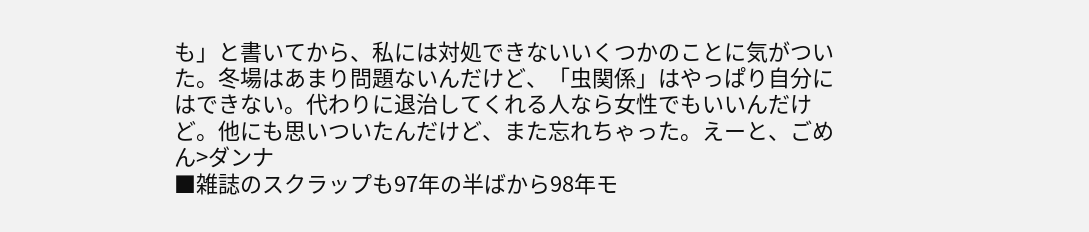も」と書いてから、私には対処できないいくつかのことに気がついた。冬場はあまり問題ないんだけど、「虫関係」はやっぱり自分にはできない。代わりに退治してくれる人なら女性でもいいんだけど。他にも思いついたんだけど、また忘れちゃった。えーと、ごめん>ダンナ
■雑誌のスクラップも97年の半ばから98年モ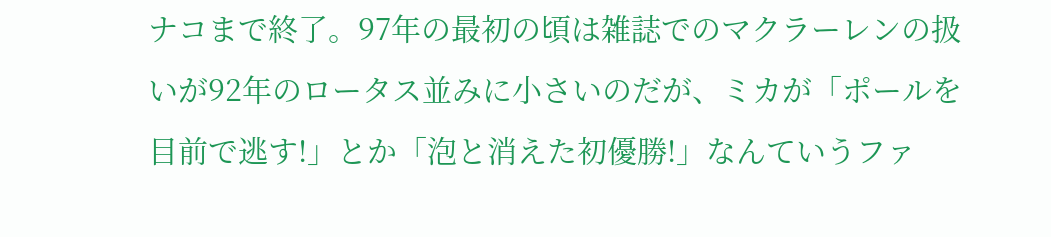ナコまで終了。97年の最初の頃は雑誌でのマクラーレンの扱いが92年のロータス並みに小さいのだが、ミカが「ポールを目前で逃す!」とか「泡と消えた初優勝!」なんていうファ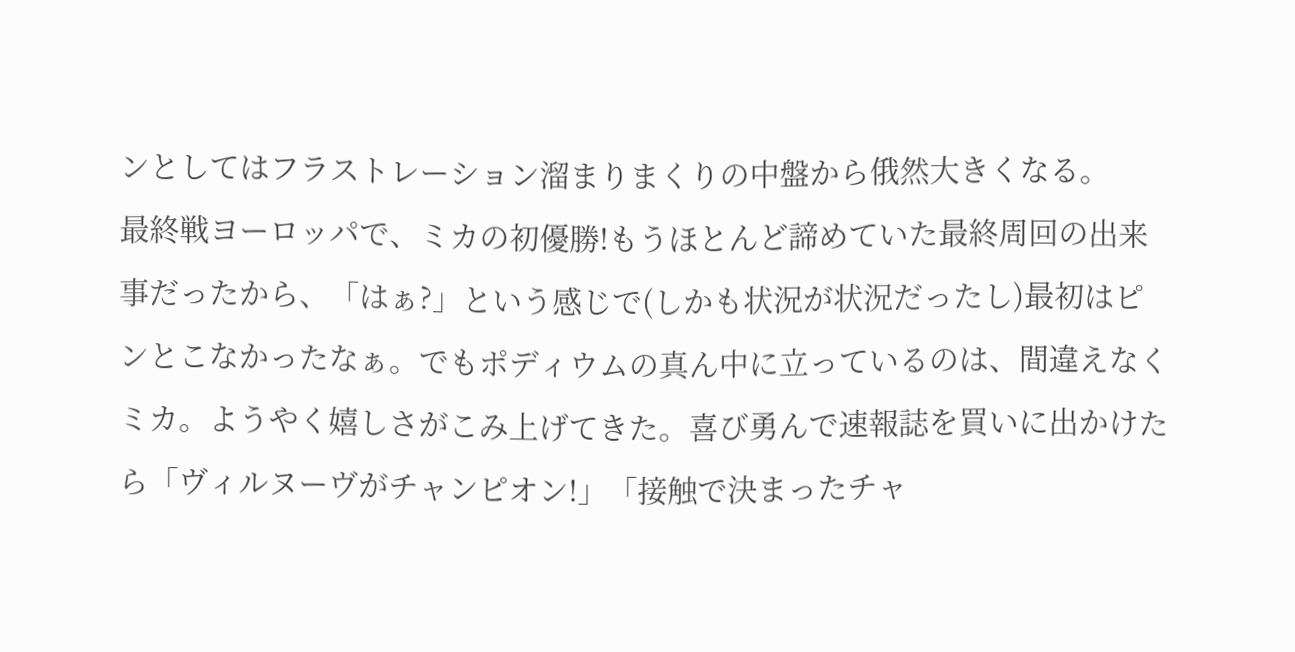ンとしてはフラストレーション溜まりまくりの中盤から俄然大きくなる。
最終戦ヨーロッパで、ミカの初優勝!もうほとんど諦めていた最終周回の出来事だったから、「はぁ?」という感じで(しかも状況が状況だったし)最初はピンとこなかったなぁ。でもポディウムの真ん中に立っているのは、間違えなくミカ。ようやく嬉しさがこみ上げてきた。喜び勇んで速報誌を買いに出かけたら「ヴィルヌーヴがチャンピオン!」「接触で決まったチャ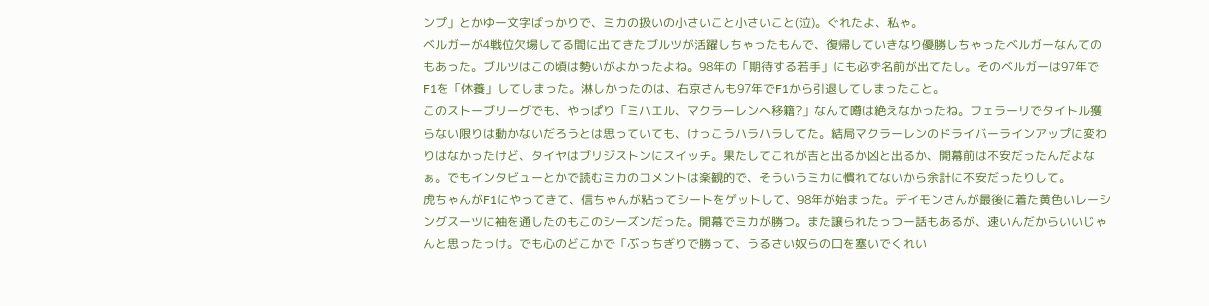ンプ」とかゆー文字ばっかりで、ミカの扱いの小さいこと小さいこと(泣)。ぐれたよ、私ゃ。
ベルガーが4戦位欠場してる間に出てきたブルツが活躍しちゃったもんで、復帰していきなり優勝しちゃったベルガーなんてのもあった。ブルツはこの頃は勢いがよかったよね。98年の「期待する若手」にも必ず名前が出てたし。そのベルガーは97年でF1を「休養」してしまった。淋しかったのは、右京さんも97年でF1から引退してしまったこと。
このストーブリーグでも、やっぱり「ミハエル、マクラーレンへ移籍?」なんて噂は絶えなかったね。フェラーリでタイトル獲らない限りは動かないだろうとは思っていても、けっこうハラハラしてた。結局マクラーレンのドライバーラインアップに変わりはなかったけど、タイヤはブリジストンにスイッチ。果たしてこれが吉と出るか凶と出るか、開幕前は不安だったんだよなぁ。でもインタビューとかで読むミカのコメントは楽観的で、そういうミカに慣れてないから余計に不安だったりして。
虎ちゃんがF1にやってきて、信ちゃんが粘ってシートをゲットして、98年が始まった。デイモンさんが最後に着た黄色いレーシングスーツに袖を通したのもこのシーズンだった。開幕でミカが勝つ。また譲られたっつー話もあるが、速いんだからいいじゃんと思ったっけ。でも心のどこかで「ぶっちぎりで勝って、うるさい奴らの口を塞いでくれい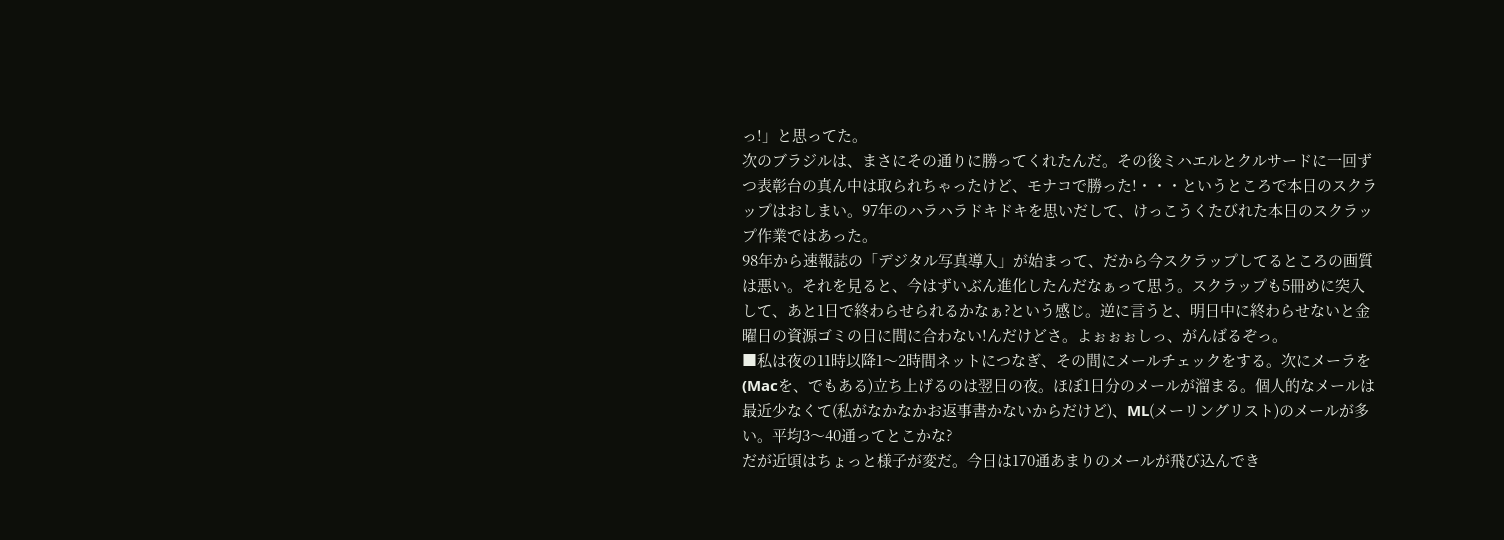っ!」と思ってた。
次のブラジルは、まさにその通りに勝ってくれたんだ。その後ミハエルとクルサードに一回ずつ表彰台の真ん中は取られちゃったけど、モナコで勝った!・・・というところで本日のスクラップはおしまい。97年のハラハラドキドキを思いだして、けっこうくたびれた本日のスクラップ作業ではあった。
98年から速報誌の「デジタル写真導入」が始まって、だから今スクラップしてるところの画質は悪い。それを見ると、今はずいぶん進化したんだなぁって思う。スクラップも5冊めに突入して、あと1日で終わらせられるかなぁ?という感じ。逆に言うと、明日中に終わらせないと金曜日の資源ゴミの日に間に合わない!んだけどさ。よぉぉぉしっ、がんばるぞっ。
■私は夜の11時以降1〜2時間ネットにつなぎ、その間にメールチェックをする。次にメーラを(Macを、でもある)立ち上げるのは翌日の夜。ほぼ1日分のメールが溜まる。個人的なメールは最近少なくて(私がなかなかお返事書かないからだけど)、ML(メーリングリスト)のメールが多い。平均3〜40通ってとこかな?
だが近頃はちょっと様子が変だ。今日は170通あまりのメールが飛び込んでき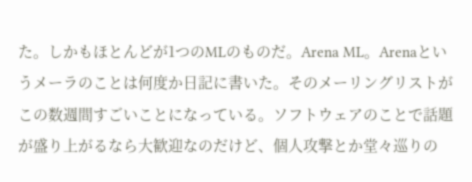た。しかもほとんどが1つのMLのものだ。Arena ML。Arenaというメーラのことは何度か日記に書いた。そのメーリングリストがこの数週間すごいことになっている。ソフトウェアのことで話題が盛り上がるなら大歓迎なのだけど、個人攻撃とか堂々巡りの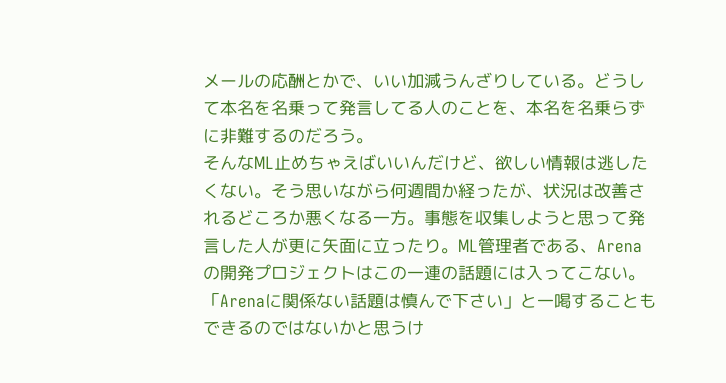メールの応酬とかで、いい加減うんざりしている。どうして本名を名乗って発言してる人のことを、本名を名乗らずに非難するのだろう。
そんなML止めちゃえばいいんだけど、欲しい情報は逃したくない。そう思いながら何週間か経ったが、状況は改善されるどころか悪くなる一方。事態を収集しようと思って発言した人が更に矢面に立ったり。ML管理者である、Arenaの開発プロジェクトはこの一連の話題には入ってこない。「Arenaに関係ない話題は慎んで下さい」と一喝することもできるのではないかと思うけ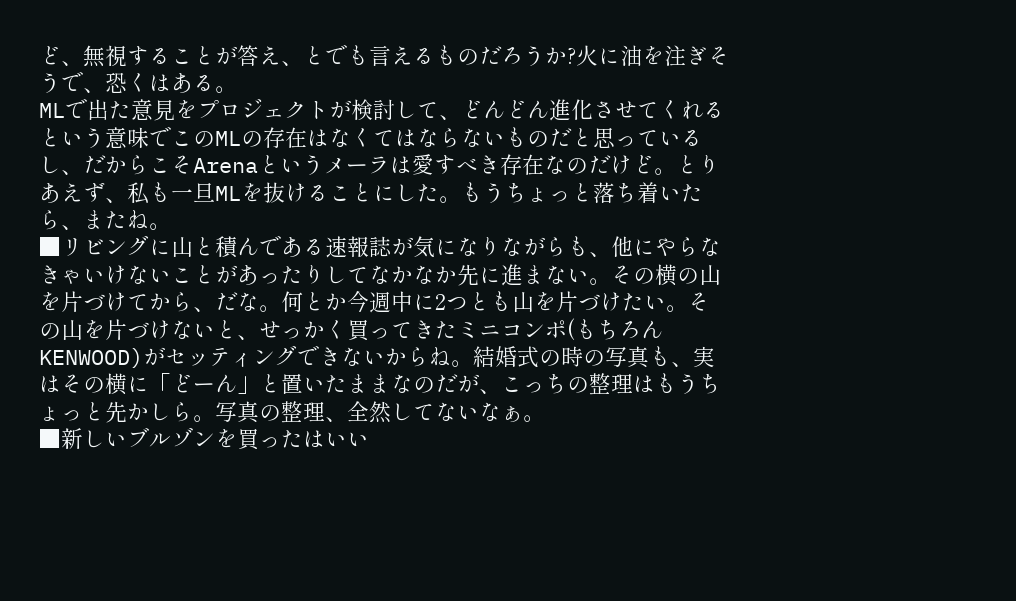ど、無視することが答え、とでも言えるものだろうか?火に油を注ぎそうで、恐くはある。
MLで出た意見をプロジェクトが検討して、どんどん進化させてくれるという意味でこのMLの存在はなくてはならないものだと思っているし、だからこそArenaというメーラは愛すべき存在なのだけど。とりあえず、私も一旦MLを抜けることにした。もうちょっと落ち着いたら、またね。
■リビングに山と積んである速報誌が気になりながらも、他にやらなきゃいけないことがあったりしてなかなか先に進まない。その横の山を片づけてから、だな。何とか今週中に2つとも山を片づけたい。その山を片づけないと、せっかく買ってきたミニコンポ(もちろんKENWOOD)がセッティングできないからね。結婚式の時の写真も、実はその横に「どーん」と置いたままなのだが、こっちの整理はもうちょっと先かしら。写真の整理、全然してないなぁ。
■新しいブルゾンを買ったはいい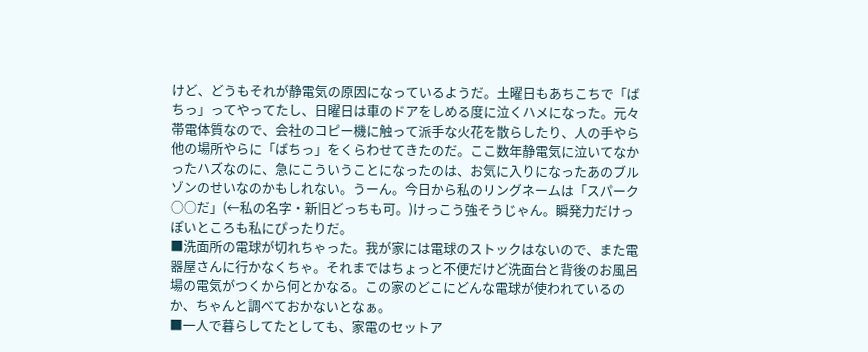けど、どうもそれが静電気の原因になっているようだ。土曜日もあちこちで「ばちっ」ってやってたし、日曜日は車のドアをしめる度に泣くハメになった。元々帯電体質なので、会社のコピー機に触って派手な火花を散らしたり、人の手やら他の場所やらに「ばちっ」をくらわせてきたのだ。ここ数年静電気に泣いてなかったハズなのに、急にこういうことになったのは、お気に入りになったあのブルゾンのせいなのかもしれない。うーん。今日から私のリングネームは「スパーク○○だ」(←私の名字・新旧どっちも可。)けっこう強そうじゃん。瞬発力だけっぽいところも私にぴったりだ。
■洗面所の電球が切れちゃった。我が家には電球のストックはないので、また電器屋さんに行かなくちゃ。それまではちょっと不便だけど洗面台と背後のお風呂場の電気がつくから何とかなる。この家のどこにどんな電球が使われているのか、ちゃんと調べておかないとなぁ。
■一人で暮らしてたとしても、家電のセットア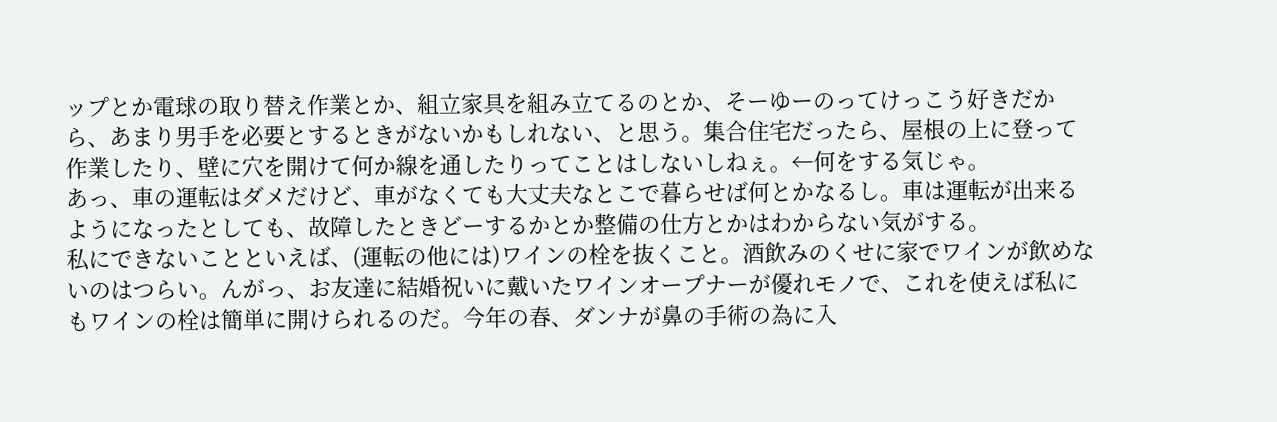ップとか電球の取り替え作業とか、組立家具を組み立てるのとか、そーゆーのってけっこう好きだから、あまり男手を必要とするときがないかもしれない、と思う。集合住宅だったら、屋根の上に登って作業したり、壁に穴を開けて何か線を通したりってことはしないしねぇ。←何をする気じゃ。
あっ、車の運転はダメだけど、車がなくても大丈夫なとこで暮らせば何とかなるし。車は運転が出来るようになったとしても、故障したときどーするかとか整備の仕方とかはわからない気がする。
私にできないことといえば、(運転の他には)ワインの栓を抜くこと。酒飲みのくせに家でワインが飲めないのはつらい。んがっ、お友達に結婚祝いに戴いたワインオープナーが優れモノで、これを使えば私にもワインの栓は簡単に開けられるのだ。今年の春、ダンナが鼻の手術の為に入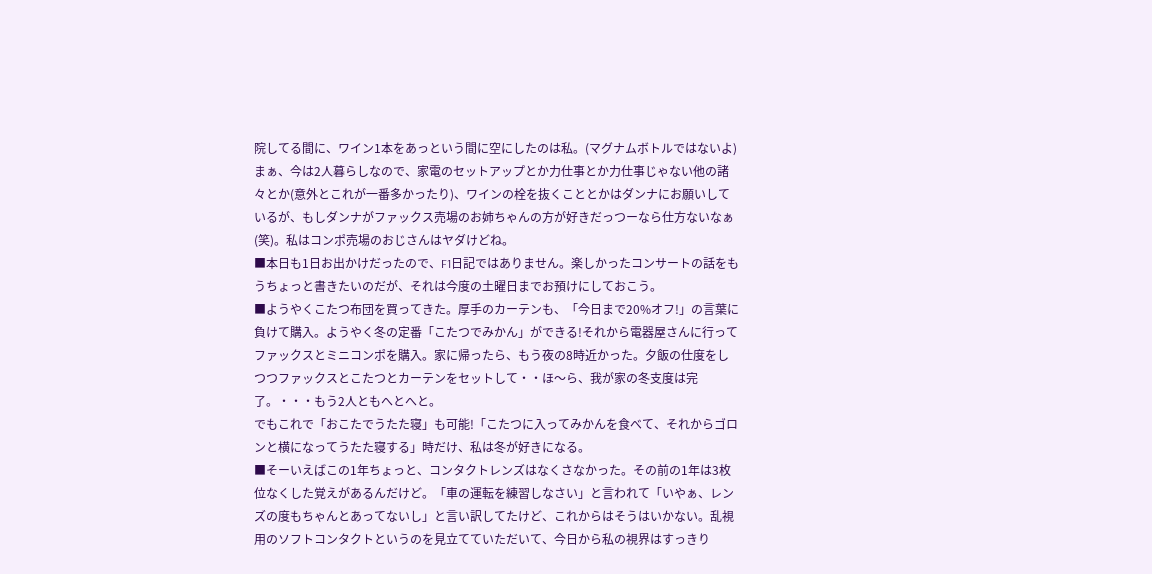院してる間に、ワイン1本をあっという間に空にしたのは私。(マグナムボトルではないよ)
まぁ、今は2人暮らしなので、家電のセットアップとか力仕事とか力仕事じゃない他の諸々とか(意外とこれが一番多かったり)、ワインの栓を抜くこととかはダンナにお願いしているが、もしダンナがファックス売場のお姉ちゃんの方が好きだっつーなら仕方ないなぁ(笑)。私はコンポ売場のおじさんはヤダけどね。
■本日も1日お出かけだったので、F1日記ではありません。楽しかったコンサートの話をもうちょっと書きたいのだが、それは今度の土曜日までお預けにしておこう。
■ようやくこたつ布団を買ってきた。厚手のカーテンも、「今日まで20%オフ!」の言葉に負けて購入。ようやく冬の定番「こたつでみかん」ができる!それから電器屋さんに行ってファックスとミニコンポを購入。家に帰ったら、もう夜の8時近かった。夕飯の仕度をしつつファックスとこたつとカーテンをセットして・・ほ〜ら、我が家の冬支度は完了。・・・もう2人ともへとへと。
でもこれで「おこたでうたた寝」も可能!「こたつに入ってみかんを食べて、それからゴロンと横になってうたた寝する」時だけ、私は冬が好きになる。
■そーいえばこの1年ちょっと、コンタクトレンズはなくさなかった。その前の1年は3枚位なくした覚えがあるんだけど。「車の運転を練習しなさい」と言われて「いやぁ、レンズの度もちゃんとあってないし」と言い訳してたけど、これからはそうはいかない。乱視用のソフトコンタクトというのを見立てていただいて、今日から私の視界はすっきり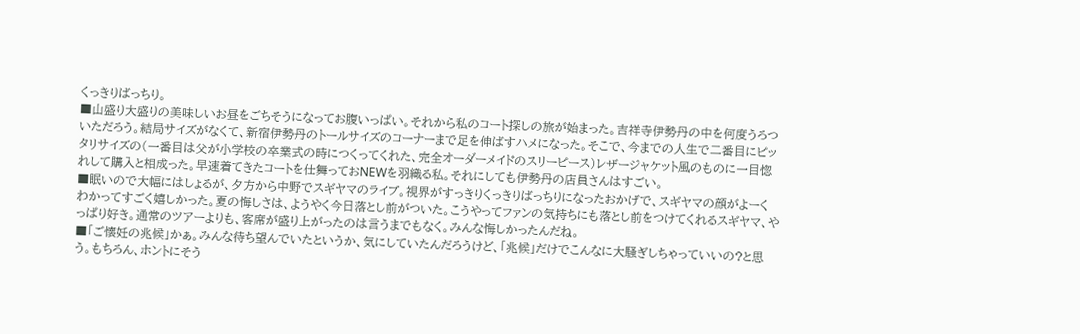くっきりばっちり。
■山盛り大盛りの美味しいお昼をごちそうになってお腹いっぱい。それから私のコート探しの旅が始まった。吉祥寺伊勢丹の中を何度うろついただろう。結局サイズがなくて、新宿伊勢丹のトールサイズのコーナーまで足を伸ばすハメになった。そこで、今までの人生で二番目にピッタリサイズの(一番目は父が小学校の卒業式の時につくってくれた、完全オーダーメイドのスリーピース)レザージャケット風のものに一目惚れして購入と相成った。早速着てきたコートを仕舞っておNEWを羽織る私。それにしても伊勢丹の店員さんはすごい。
■眠いので大幅にはしょるが、夕方から中野でスギヤマのライブ。視界がすっきりくっきりばっちりになったおかげで、スギヤマの顔がよーくわかってすごく嬉しかった。夏の悔しさは、ようやく今日落とし前がついた。こうやってファンの気持ちにも落とし前をつけてくれるスギヤマ、やっぱり好き。通常のツアーよりも、客席が盛り上がったのは言うまでもなく。みんな悔しかったんだね。
■「ご懐妊の兆候」かぁ。みんな待ち望んでいたというか、気にしていたんだろうけど、「兆候」だけでこんなに大騒ぎしちゃっていいの?と思う。もちろん、ホントにそう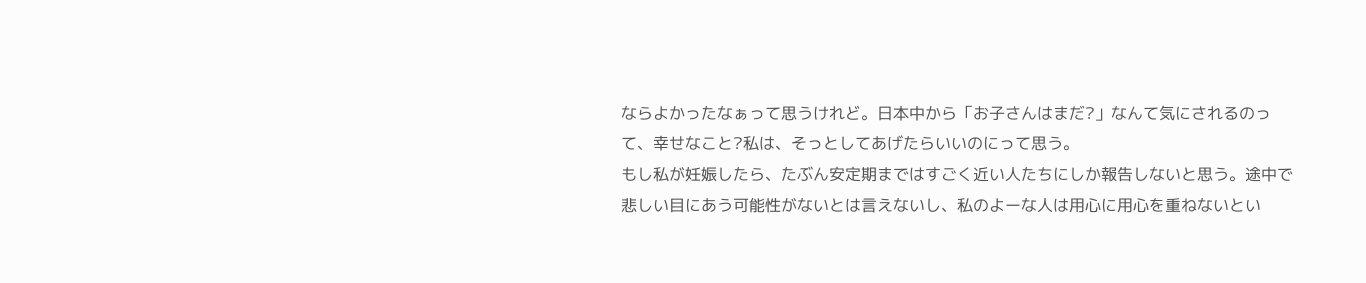ならよかったなぁって思うけれど。日本中から「お子さんはまだ?」なんて気にされるのって、幸せなこと?私は、そっとしてあげたらいいのにって思う。
もし私が妊娠したら、たぶん安定期まではすごく近い人たちにしか報告しないと思う。途中で悲しい目にあう可能性がないとは言えないし、私のよーな人は用心に用心を重ねないとい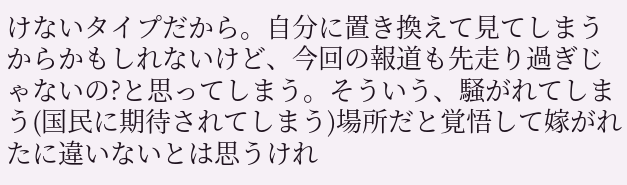けないタイプだから。自分に置き換えて見てしまうからかもしれないけど、今回の報道も先走り過ぎじゃないの?と思ってしまう。そういう、騒がれてしまう(国民に期待されてしまう)場所だと覚悟して嫁がれたに違いないとは思うけれ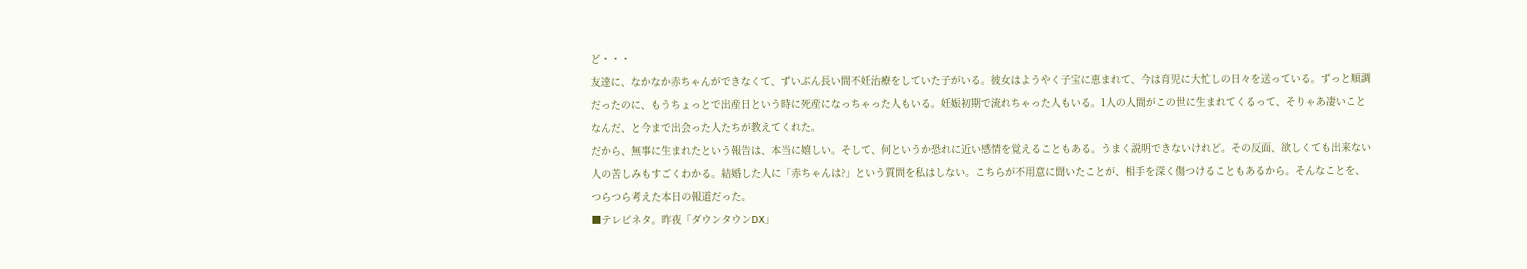ど・・・
友達に、なかなか赤ちゃんができなくて、ずいぶん長い間不妊治療をしていた子がいる。彼女はようやく子宝に恵まれて、今は育児に大忙しの日々を送っている。ずっと順調だったのに、もうちょっとで出産日という時に死産になっちゃった人もいる。妊娠初期で流れちゃった人もいる。1人の人間がこの世に生まれてくるって、そりゃあ凄いことなんだ、と今まで出会った人たちが教えてくれた。
だから、無事に生まれたという報告は、本当に嬉しい。そして、何というか恐れに近い感情を覚えることもある。うまく説明できないけれど。その反面、欲しくても出来ない人の苦しみもすごくわかる。結婚した人に「赤ちゃんは?」という質問を私はしない。こちらが不用意に聞いたことが、相手を深く傷つけることもあるから。そんなことを、つらつら考えた本日の報道だった。
■テレビネタ。昨夜「ダウンタウンDX」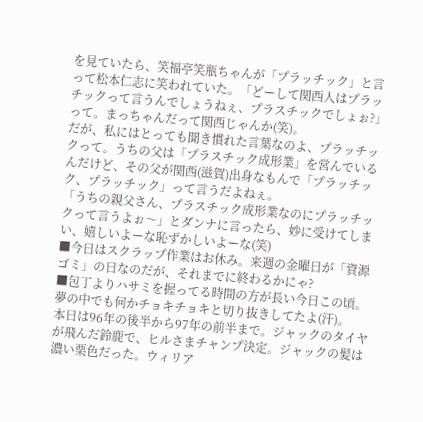を見ていたら、笑福亭笑瓶ちゃんが「プラッチック」と言って松本仁志に笑われていた。「どーして関西人はプラッチックって言うんでしょうねぇ、プラスチックでしょぉ?」って。まっちゃんだって関西じゃんか(笑)。
だが、私にはとっても聞き慣れた言葉なのよ、プラッチックって。うちの父は「プラスチック成形業」を営んでいるんだけど、その父が関西(滋賀)出身なもんで「プラッチック、プラッチック」って言うだよねぇ。
「うちの親父さん、プラスチック成形業なのにプラッチックって言うよぉ〜」とダンナに言ったら、妙に受けてしまい、嬉しいよーな恥ずかしいよーな(笑)
■今日はスクラップ作業はお休み。来週の金曜日が「資源ゴミ」の日なのだが、それまでに終わるかにゃ?
■包丁よりハサミを握ってる時間の方が長い今日この頃。夢の中でも何かチョキチョキと切り抜きしてたよ(汗)。
本日は96年の後半から97年の前半まで。ジャックのタイヤが飛んだ鈴鹿で、ヒルさまチャンプ決定。ジャックの髪は濃い栗色だった。ウィリア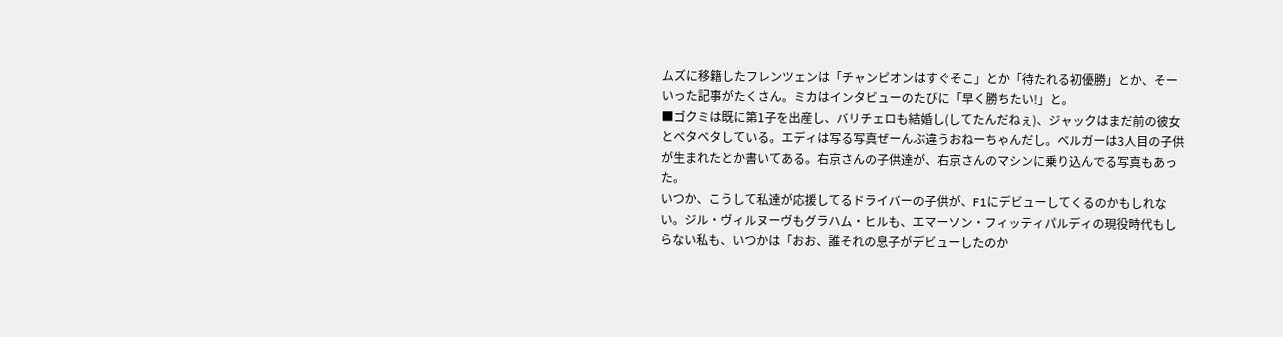ムズに移籍したフレンツェンは「チャンピオンはすぐそこ」とか「待たれる初優勝」とか、そーいった記事がたくさん。ミカはインタビューのたびに「早く勝ちたい!」と。
■ゴクミは既に第1子を出産し、バリチェロも結婚し(してたんだねぇ)、ジャックはまだ前の彼女とベタベタしている。エディは写る写真ぜーんぶ違うおねーちゃんだし。ベルガーは3人目の子供が生まれたとか書いてある。右京さんの子供達が、右京さんのマシンに乗り込んでる写真もあった。
いつか、こうして私達が応援してるドライバーの子供が、F1にデビューしてくるのかもしれない。ジル・ヴィルヌーヴもグラハム・ヒルも、エマーソン・フィッティパルディの現役時代もしらない私も、いつかは「おお、誰それの息子がデビューしたのか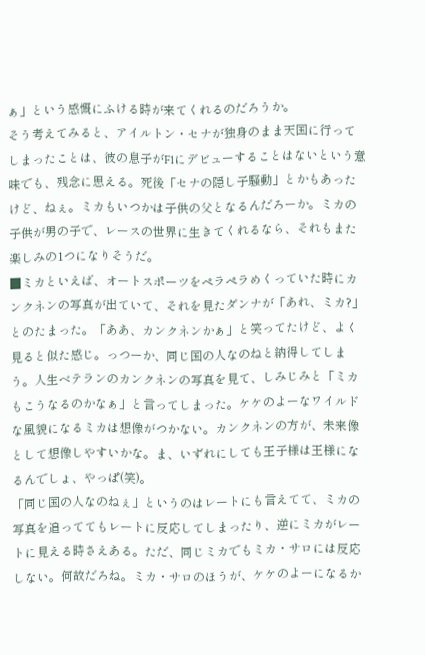ぁ」という感慨にふける時が来てくれるのだろうか。
そう考えてみると、アイルトン・セナが独身のまま天国に行ってしまったことは、彼の息子がF1にデビューすることはないという意味でも、残念に思える。死後「セナの隠し子騒動」とかもあったけど、ねぇ。ミカもいつかは子供の父となるんだろーか。ミカの子供が男の子で、レースの世界に生きてくれるなら、それもまた楽しみの1つになりそうだ。
■ミカといえば、オートスポーツをペラペラめくっていた時にカンクネンの写真が出ていて、それを見たダンナが「あれ、ミカ?」とのたまった。「ああ、カンクネンかぁ」と笑ってたけど、よく見ると似た感じ。っつーか、同じ国の人なのねと納得してしまう。人生ベテランのカンクネンの写真を見て、しみじみと「ミカもこうなるのかなぁ」と言ってしまった。ケケのよーなワイルドな風貌になるミカは想像がつかない。カンクネンの方が、未来像として想像しやすいかな。ま、いずれにしても王子様は王様になるんでしょ、やっぱ(笑)。
「同じ国の人なのねぇ」というのはレートにも言えてて、ミカの写真を追っててもレートに反応してしまったり、逆にミカがレートに見える時さえある。ただ、同じミカでもミカ・サロには反応しない。何故だろね。ミカ・サロのほうが、ケケのよーになるか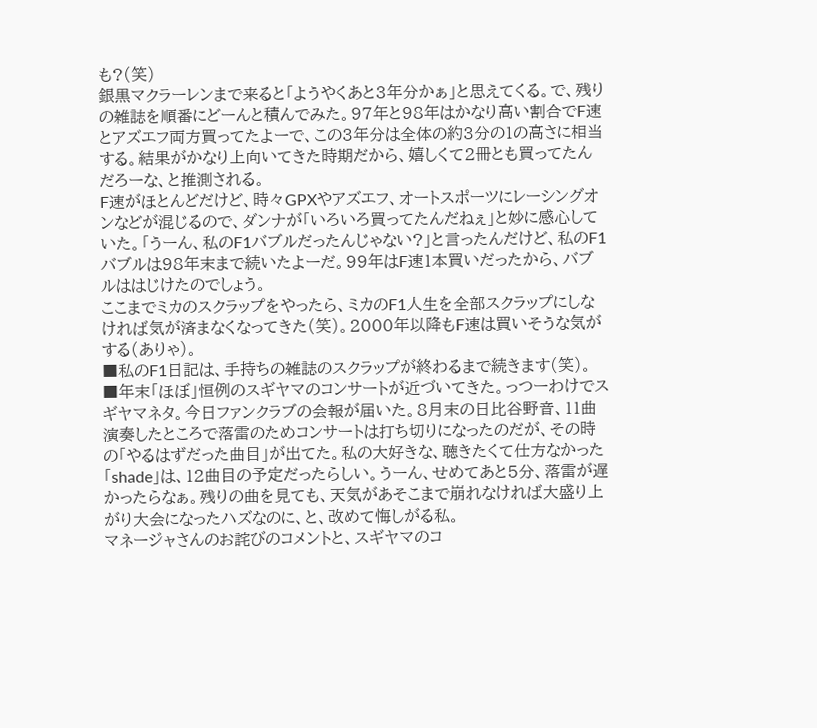も?(笑)
銀黒マクラーレンまで来ると「ようやくあと3年分かぁ」と思えてくる。で、残りの雑誌を順番にどーんと積んでみた。97年と98年はかなり高い割合でF速とアズエフ両方買ってたよーで、この3年分は全体の約3分の1の高さに相当する。結果がかなり上向いてきた時期だから、嬉しくて2冊とも買ってたんだろーな、と推測される。
F速がほとんどだけど、時々GPXやアズエフ、オートスポーツにレーシングオンなどが混じるので、ダンナが「いろいろ買ってたんだねぇ」と妙に感心していた。「うーん、私のF1バブルだったんじゃない?」と言ったんだけど、私のF1バブルは98年末まで続いたよーだ。99年はF速1本買いだったから、バブルははじけたのでしょう。
ここまでミカのスクラップをやったら、ミカのF1人生を全部スクラップにしなければ気が済まなくなってきた(笑)。2000年以降もF速は買いそうな気がする(ありゃ)。
■私のF1日記は、手持ちの雑誌のスクラップが終わるまで続きます(笑)。
■年末「ほぼ」恒例のスギヤマのコンサートが近づいてきた。っつーわけでスギヤマネタ。今日ファンクラブの会報が届いた。8月末の日比谷野音、11曲演奏したところで落雷のためコンサートは打ち切りになったのだが、その時の「やるはずだった曲目」が出てた。私の大好きな、聴きたくて仕方なかった「shade」は、12曲目の予定だったらしい。うーん、せめてあと5分、落雷が遅かったらなぁ。残りの曲を見ても、天気があそこまで崩れなければ大盛り上がり大会になったハズなのに、と、改めて悔しがる私。
マネージャさんのお詫びのコメントと、スギヤマのコ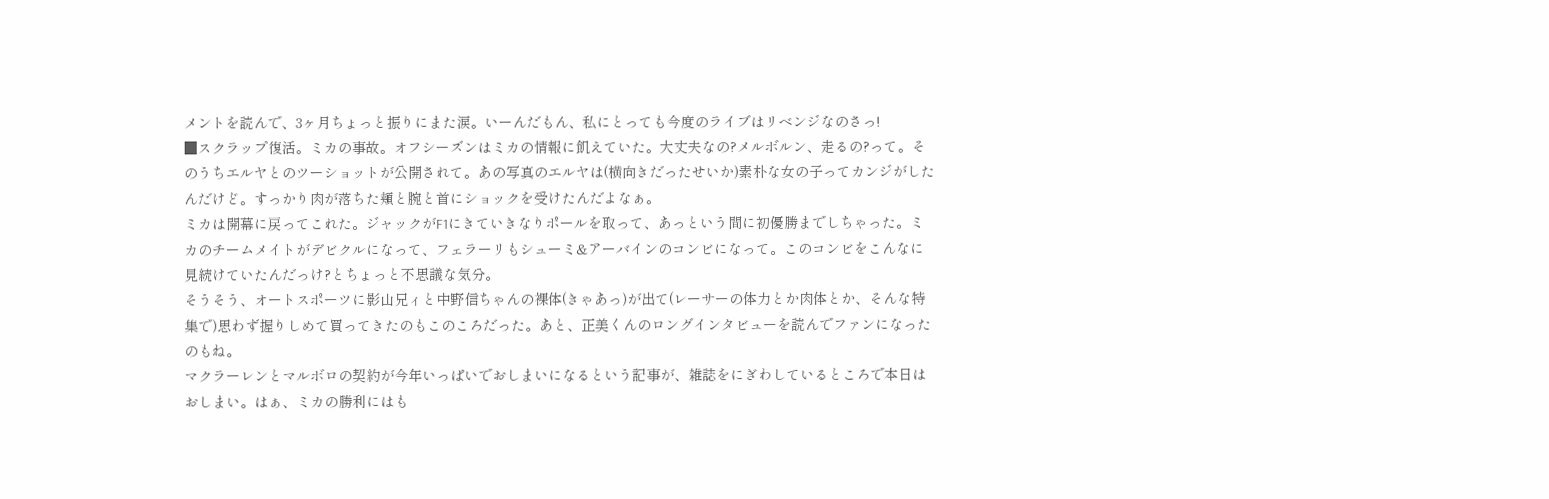メントを読んで、3ヶ月ちょっと振りにまた涙。いーんだもん、私にとっても今度のライブはリベンジなのさっ!
■スクラップ復活。ミカの事故。オフシーズンはミカの情報に飢えていた。大丈夫なの?メルボルン、走るの?って。そのうちエルヤとのツーショットが公開されて。あの写真のエルヤは(横向きだったせいか)素朴な女の子ってカンジがしたんだけど。すっかり肉が落ちた頬と腕と首にショックを受けたんだよなぁ。
ミカは開幕に戻ってこれた。ジャックがF1にきていきなりポールを取って、あっという間に初優勝までしちゃった。ミカのチームメイトがデビクルになって、フェラーリもシューミ&アーバインのコンビになって。このコンビをこんなに見続けていたんだっけ?とちょっと不思議な気分。
そうそう、オートスポーツに影山兄ィと中野信ちゃんの裸体(きゃあっ)が出て(レーサーの体力とか肉体とか、そんな特集で)思わず握りしめて買ってきたのもこのころだった。あと、正美くんのロングインタビューを読んでファンになったのもね。
マクラーレンとマルボロの契約が今年いっぱいでおしまいになるという記事が、雑誌をにぎわしているところで本日はおしまい。はぁ、ミカの勝利にはも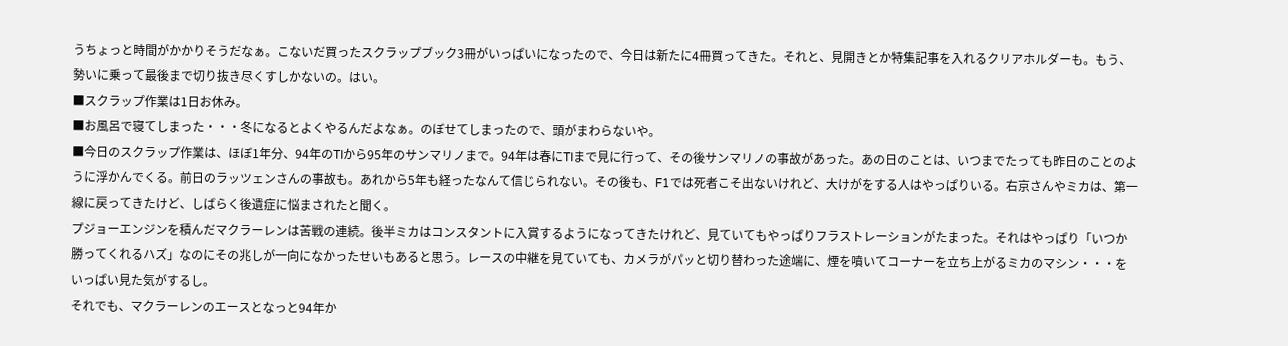うちょっと時間がかかりそうだなぁ。こないだ買ったスクラップブック3冊がいっぱいになったので、今日は新たに4冊買ってきた。それと、見開きとか特集記事を入れるクリアホルダーも。もう、勢いに乗って最後まで切り抜き尽くすしかないの。はい。
■スクラップ作業は1日お休み。
■お風呂で寝てしまった・・・冬になるとよくやるんだよなぁ。のぼせてしまったので、頭がまわらないや。
■今日のスクラップ作業は、ほぼ1年分、94年のTIから95年のサンマリノまで。94年は春にTIまで見に行って、その後サンマリノの事故があった。あの日のことは、いつまでたっても昨日のことのように浮かんでくる。前日のラッツェンさんの事故も。あれから5年も経ったなんて信じられない。その後も、F1では死者こそ出ないけれど、大けがをする人はやっぱりいる。右京さんやミカは、第一線に戻ってきたけど、しばらく後遺症に悩まされたと聞く。
プジョーエンジンを積んだマクラーレンは苦戦の連続。後半ミカはコンスタントに入賞するようになってきたけれど、見ていてもやっぱりフラストレーションがたまった。それはやっぱり「いつか勝ってくれるハズ」なのにその兆しが一向になかったせいもあると思う。レースの中継を見ていても、カメラがパッと切り替わった途端に、煙を噴いてコーナーを立ち上がるミカのマシン・・・をいっぱい見た気がするし。
それでも、マクラーレンのエースとなっと94年か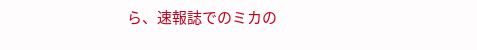ら、速報誌でのミカの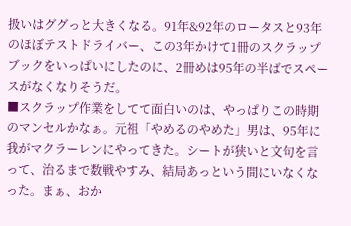扱いはググっと大きくなる。91年&92年のロータスと93年のほぼテストドライバー、この3年かけて1冊のスクラップブックをいっぱいにしたのに、2冊めは95年の半ばでスペースがなくなりそうだ。
■スクラップ作業をしてて面白いのは、やっぱりこの時期のマンセルかなぁ。元祖「やめるのやめた」男は、95年に我がマクラーレンにやってきた。シートが狭いと文句を言って、治るまで数戦やすみ、結局あっという間にいなくなった。まぁ、おか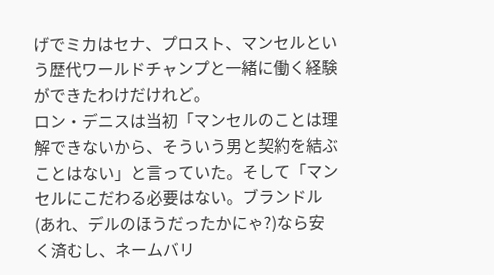げでミカはセナ、プロスト、マンセルという歴代ワールドチャンプと一緒に働く経験ができたわけだけれど。
ロン・デニスは当初「マンセルのことは理解できないから、そういう男と契約を結ぶことはない」と言っていた。そして「マンセルにこだわる必要はない。ブランドル(あれ、デルのほうだったかにゃ?)なら安く済むし、ネームバリ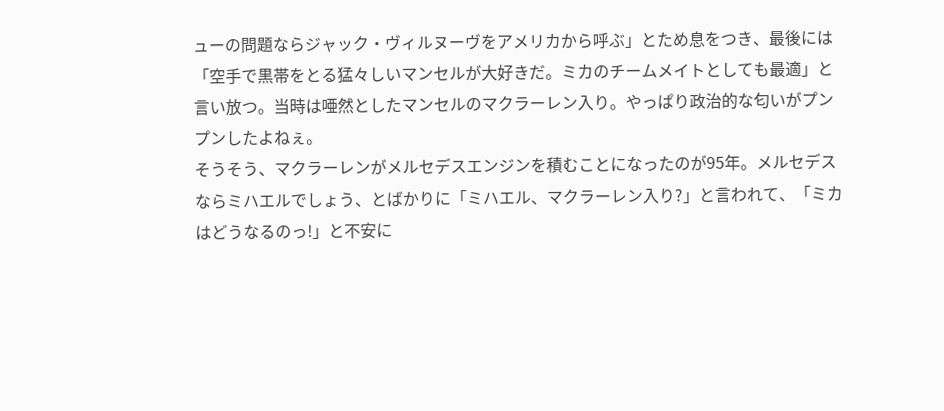ューの問題ならジャック・ヴィルヌーヴをアメリカから呼ぶ」とため息をつき、最後には「空手で黒帯をとる猛々しいマンセルが大好きだ。ミカのチームメイトとしても最適」と言い放つ。当時は唖然としたマンセルのマクラーレン入り。やっぱり政治的な匂いがプンプンしたよねぇ。
そうそう、マクラーレンがメルセデスエンジンを積むことになったのが95年。メルセデスならミハエルでしょう、とばかりに「ミハエル、マクラーレン入り?」と言われて、「ミカはどうなるのっ!」と不安に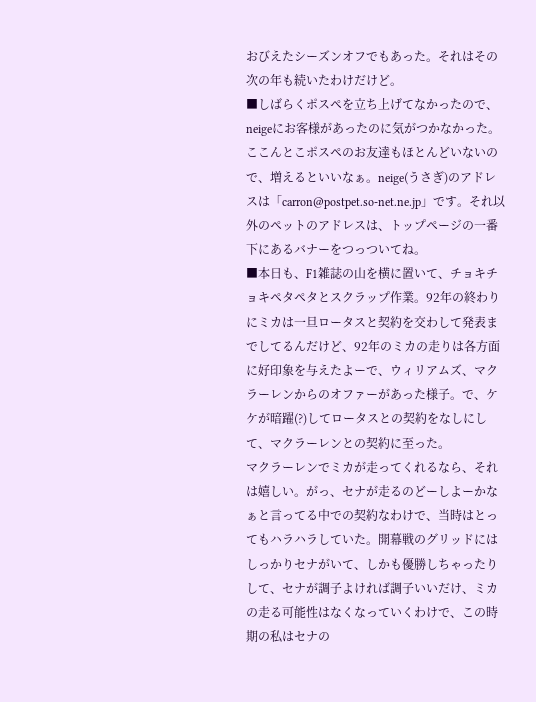おびえたシーズンオフでもあった。それはその次の年も続いたわけだけど。
■しばらくポスペを立ち上げてなかったので、neigeにお客様があったのに気がつかなかった。ここんとこポスペのお友達もほとんどいないので、増えるといいなぁ。neige(うさぎ)のアドレスは「carron@postpet.so-net.ne.jp」です。それ以外のペットのアドレスは、トップページの一番下にあるバナーをつっついてね。
■本日も、F1雑誌の山を横に置いて、チョキチョキペタペタとスクラップ作業。92年の終わりにミカは一旦ロータスと契約を交わして発表までしてるんだけど、92年のミカの走りは各方面に好印象を与えたよーで、ウィリアムズ、マクラーレンからのオファーがあった様子。で、ケケが暗躍(?)してロータスとの契約をなしにして、マクラーレンとの契約に至った。
マクラーレンでミカが走ってくれるなら、それは嬉しい。がっ、セナが走るのどーしよーかなぁと言ってる中での契約なわけで、当時はとってもハラハラしていた。開幕戦のグリッドにはしっかりセナがいて、しかも優勝しちゃったりして、セナが調子よければ調子いいだけ、ミカの走る可能性はなくなっていくわけで、この時期の私はセナの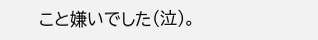こと嫌いでした(泣)。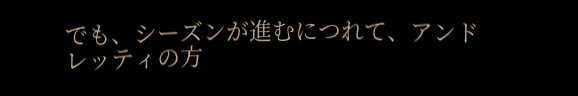でも、シーズンが進むにつれて、アンドレッティの方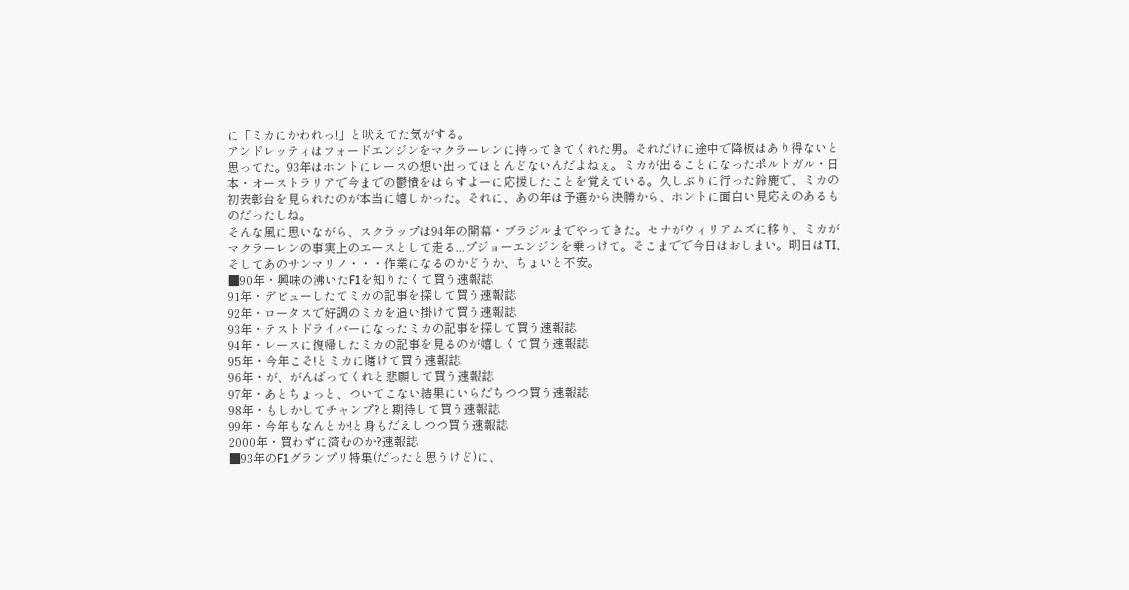に「ミカにかわれっ!」と吠えてた気がする。
アンドレッティはフォードエンジンをマクラーレンに持ってきてくれた男。それだけに途中で降板はあり得ないと思ってた。93年はホントにレースの想い出ってほとんどないんだよねぇ。ミカが出ることになったポルトガル・日本・オーストラリアで今までの鬱憤をはらすよーに応援したことを覚えている。久しぶりに行った鈴鹿で、ミカの初表彰台を見られたのが本当に嬉しかった。それに、あの年は予選から決勝から、ホントに面白い見応えのあるものだったしね。
そんな風に思いながら、スクラップは94年の開幕・ブラジルまでやってきた。セナがウィリアムズに移り、ミカがマクラーレンの事実上のエースとして走る...プジョーエンジンを乗っけて。そこまでで今日はおしまい。明日はTI、そしてあのサンマリノ・・・作業になるのかどうか、ちょいと不安。
■90年・興味の沸いたF1を知りたくて買う速報誌
91年・デビューしたてミカの記事を探して買う速報誌
92年・ロータスで好調のミカを追い掛けて買う速報誌
93年・テストドライバーになったミカの記事を探して買う速報誌
94年・レースに復帰したミカの記事を見るのが嬉しくて買う速報誌
95年・今年こそ!とミカに賭けて買う速報誌
96年・が、がんばってくれと悲願して買う速報誌
97年・あとちょっと、ついてこない結果にいらだちつつ買う速報誌
98年・もしかしてチャンプ?と期待して買う速報誌
99年・今年もなんとか!と身もだえしつつ買う速報誌
2000年・買わずに済むのか?速報誌
■93年のF1グランプリ特集(だったと思うけど)に、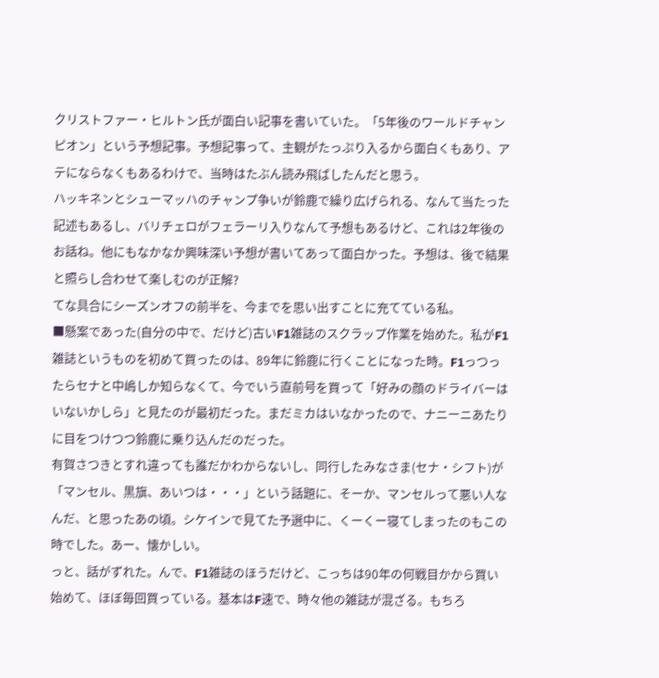クリストファー・ヒルトン氏が面白い記事を書いていた。「5年後のワールドチャンピオン」という予想記事。予想記事って、主観がたっぷり入るから面白くもあり、アテにならなくもあるわけで、当時はたぶん読み飛ばしたんだと思う。
ハッキネンとシューマッハのチャンプ争いが鈴鹿で繰り広げられる、なんて当たった記述もあるし、バリチェロがフェラーリ入りなんて予想もあるけど、これは2年後のお話ね。他にもなかなか興味深い予想が書いてあって面白かった。予想は、後で結果と照らし合わせて楽しむのが正解?
てな具合にシーズンオフの前半を、今までを思い出すことに充てている私。
■懸案であった(自分の中で、だけど)古いF1雑誌のスクラップ作業を始めた。私がF1雑誌というものを初めて買ったのは、89年に鈴鹿に行くことになった時。F1っつったらセナと中嶋しか知らなくて、今でいう直前号を買って「好みの顔のドライバーはいないかしら」と見たのが最初だった。まだミカはいなかったので、ナニーニあたりに目をつけつつ鈴鹿に乗り込んだのだった。
有賀さつきとすれ違っても誰だかわからないし、同行したみなさま(セナ・シフト)が「マンセル、黒旗、あいつは・・・」という話題に、そーか、マンセルって悪い人なんだ、と思ったあの頃。シケインで見てた予選中に、くーくー寝てしまったのもこの時でした。あー、懐かしい。
っと、話がずれた。んで、F1雑誌のほうだけど、こっちは90年の何戦目かから買い始めて、ほぼ毎回買っている。基本はF速で、時々他の雑誌が混ざる。もちろ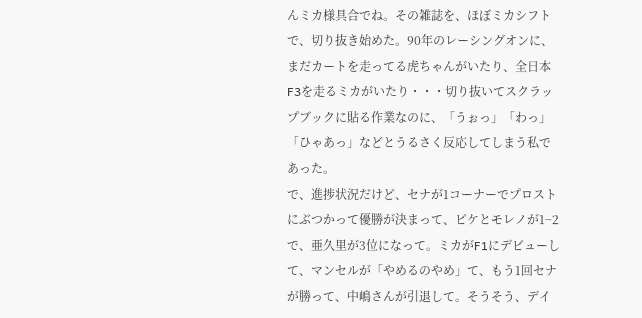んミカ様具合でね。その雑誌を、ほぼミカシフトで、切り抜き始めた。90年のレーシングオンに、まだカートを走ってる虎ちゃんがいたり、全日本F3を走るミカがいたり・・・切り抜いてスクラップブックに貼る作業なのに、「うぉっ」「わっ」「ひゃあっ」などとうるさく反応してしまう私であった。
で、進捗状況だけど、セナが1コーナーでプロストにぶつかって優勝が決まって、ピケとモレノが1−2で、亜久里が3位になって。ミカがF1にデビューして、マンセルが「やめるのやめ」て、もう1回セナが勝って、中嶋さんが引退して。そうそう、デイ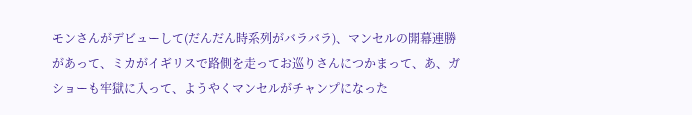モンさんがデビューして(だんだん時系列がバラバラ)、マンセルの開幕連勝があって、ミカがイギリスで路側を走ってお巡りさんにつかまって、あ、ガショーも牢獄に入って、ようやくマンセルがチャンプになった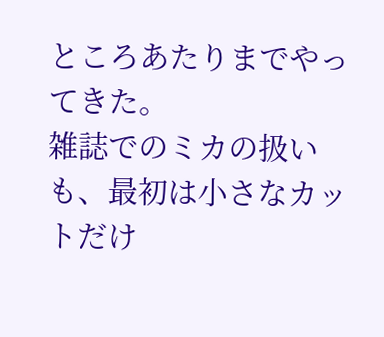ところあたりまでやってきた。
雑誌でのミカの扱いも、最初は小さなカットだけ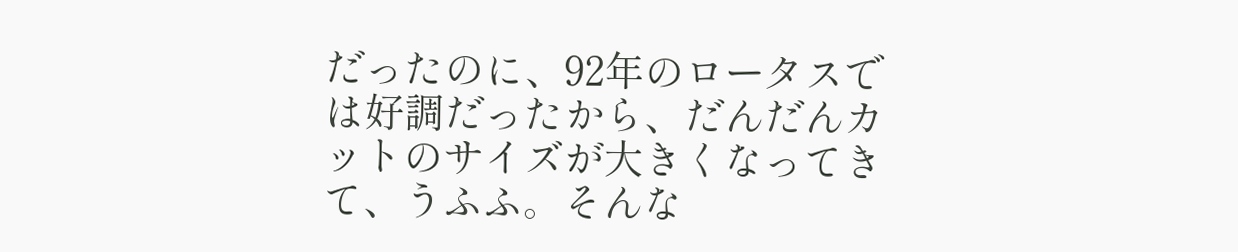だったのに、92年のロータスでは好調だったから、だんだんカットのサイズが大きくなってきて、うふふ。そんな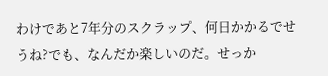わけであと7年分のスクラップ、何日かかるでせうね?でも、なんだか楽しいのだ。せっか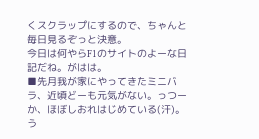くスクラップにするので、ちゃんと毎日見るぞっと決意。
今日は何やらF1のサイトのよーな日記だね。がはは。
■先月我が家にやってきたミニバラ、近頃どーも元気がない。っつーか、ほぼしおれはじめている(汗)。う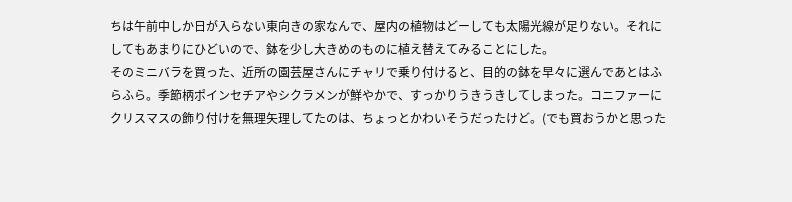ちは午前中しか日が入らない東向きの家なんで、屋内の植物はどーしても太陽光線が足りない。それにしてもあまりにひどいので、鉢を少し大きめのものに植え替えてみることにした。
そのミニバラを買った、近所の園芸屋さんにチャリで乗り付けると、目的の鉢を早々に選んであとはふらふら。季節柄ポインセチアやシクラメンが鮮やかで、すっかりうきうきしてしまった。コニファーにクリスマスの飾り付けを無理矢理してたのは、ちょっとかわいそうだったけど。(でも買おうかと思った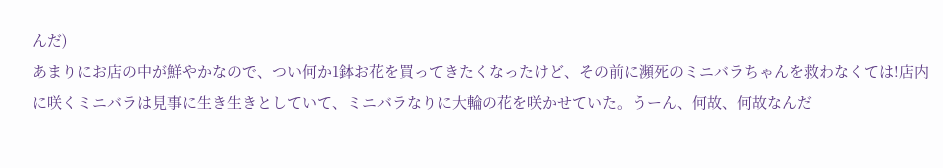んだ)
あまりにお店の中が鮮やかなので、つい何か1鉢お花を買ってきたくなったけど、その前に瀕死のミニバラちゃんを救わなくては!店内に咲くミニバラは見事に生き生きとしていて、ミニバラなりに大輪の花を咲かせていた。うーん、何故、何故なんだ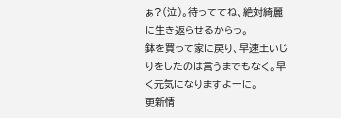ぁ?(泣)。待っててね、絶対綺麗に生き返らせるからっ。
鉢を買って家に戻り、早速土いじりをしたのは言うまでもなく。早く元気になりますよーに。
更新情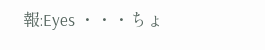報:Eyes ・・・ちょ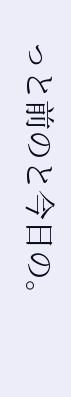っと前のと今日の。